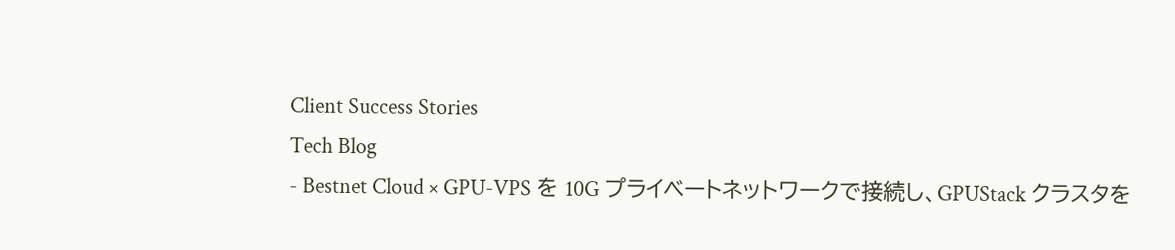Client Success Stories
Tech Blog
- Bestnet Cloud × GPU-VPS を 10G プライベートネットワークで接続し、GPUStack クラスタを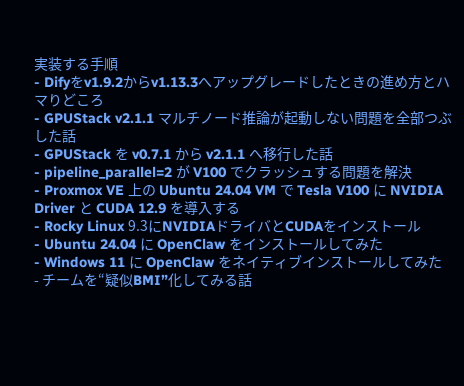実装する手順
- Difyをv1.9.2からv1.13.3へアップグレードしたときの進め方とハマりどころ
- GPUStack v2.1.1 マルチノード推論が起動しない問題を全部つぶした話
- GPUStack を v0.7.1 から v2.1.1 へ移行した話
- pipeline_parallel=2 が V100 でクラッシュする問題を解決
- Proxmox VE 上の Ubuntu 24.04 VM で Tesla V100 に NVIDIA Driver と CUDA 12.9 を導入する
- Rocky Linux 9.3にNVIDIAドライバとCUDAをインストール
- Ubuntu 24.04 に OpenClaw をインストールしてみた
- Windows 11 に OpenClaw をネイティブインストールしてみた
- チームを“疑似BMI”化してみる話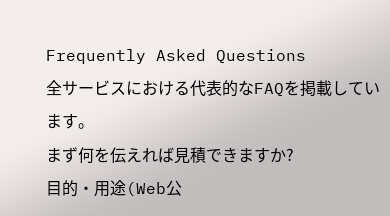Frequently Asked Questions
全サービスにおける代表的なFAQを掲載しています。
まず何を伝えれば見積できますか?
目的・用途(Web公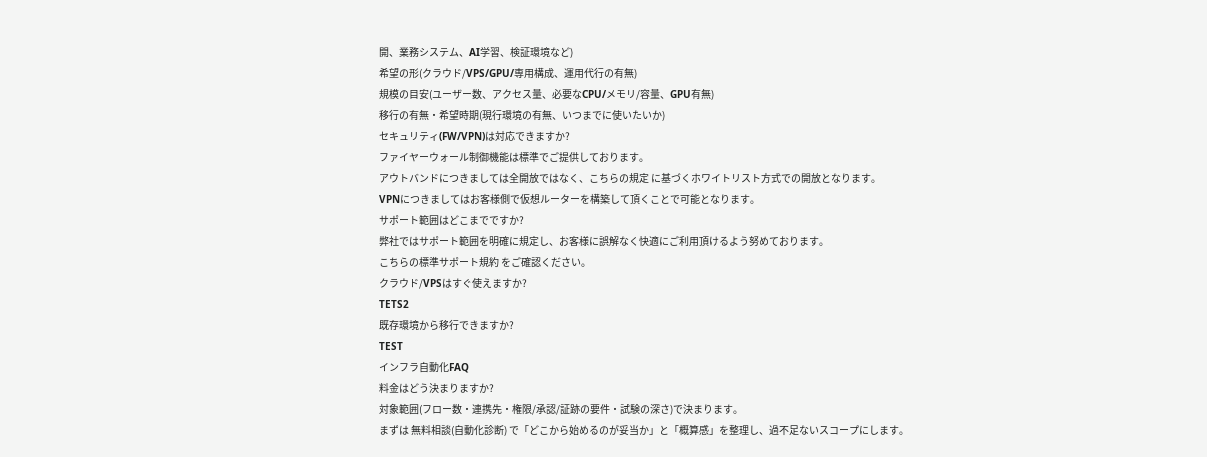開、業務システム、AI学習、検証環境など)
希望の形(クラウド/VPS/GPU/専用構成、運用代行の有無)
規模の目安(ユーザー数、アクセス量、必要なCPU/メモリ/容量、GPU有無)
移行の有無・希望時期(現行環境の有無、いつまでに使いたいか)
セキュリティ(FW/VPN)は対応できますか?
ファイヤーウォール制御機能は標準でご提供しております。
アウトバンドにつきましては全開放ではなく、こちらの規定 に基づくホワイトリスト方式での開放となります。
VPNにつきましてはお客様側で仮想ルーターを構築して頂くことで可能となります。
サポート範囲はどこまでですか?
弊社ではサポート範囲を明確に規定し、お客様に誤解なく快適にご利用頂けるよう努めております。
こちらの標準サポート規約 をご確認ください。
クラウド/VPSはすぐ使えますか?
TETS2
既存環境から移行できますか?
TEST
インフラ自動化FAQ
料金はどう決まりますか?
対象範囲(フロー数・連携先・権限/承認/証跡の要件・試験の深さ)で決まります。
まずは 無料相談(自動化診断) で「どこから始めるのが妥当か」と「概算感」を整理し、過不足ないスコープにします。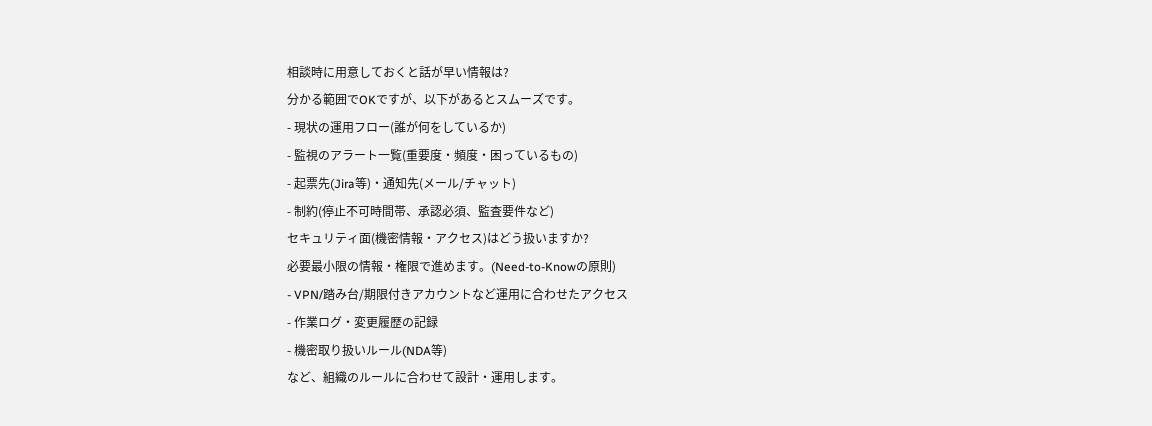相談時に用意しておくと話が早い情報は?
分かる範囲でOKですが、以下があるとスムーズです。
- 現状の運用フロー(誰が何をしているか)
- 監視のアラート一覧(重要度・頻度・困っているもの)
- 起票先(Jira等)・通知先(メール/チャット)
- 制約(停止不可時間帯、承認必須、監査要件など)
セキュリティ面(機密情報・アクセス)はどう扱いますか?
必要最小限の情報・権限で進めます。(Need-to-Knowの原則)
- VPN/踏み台/期限付きアカウントなど運用に合わせたアクセス
- 作業ログ・変更履歴の記録
- 機密取り扱いルール(NDA等)
など、組織のルールに合わせて設計・運用します。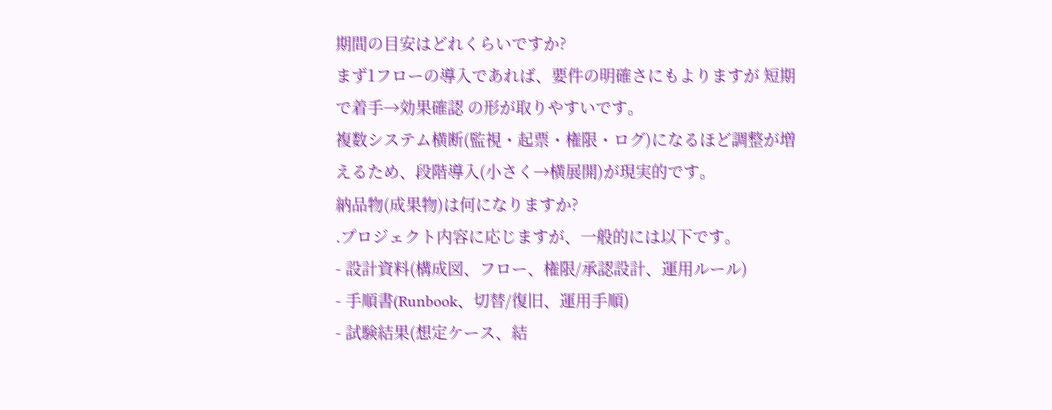期間の目安はどれくらいですか?
まず1フローの導入であれば、要件の明確さにもよりますが 短期で着手→効果確認 の形が取りやすいです。
複数システム横断(監視・起票・権限・ログ)になるほど調整が増えるため、段階導入(小さく→横展開)が現実的です。
納品物(成果物)は何になりますか?
.プロジェクト内容に応じますが、一般的には以下です。
- 設計資料(構成図、フロー、権限/承認設計、運用ルール)
- 手順書(Runbook、切替/復旧、運用手順)
- 試験結果(想定ケース、結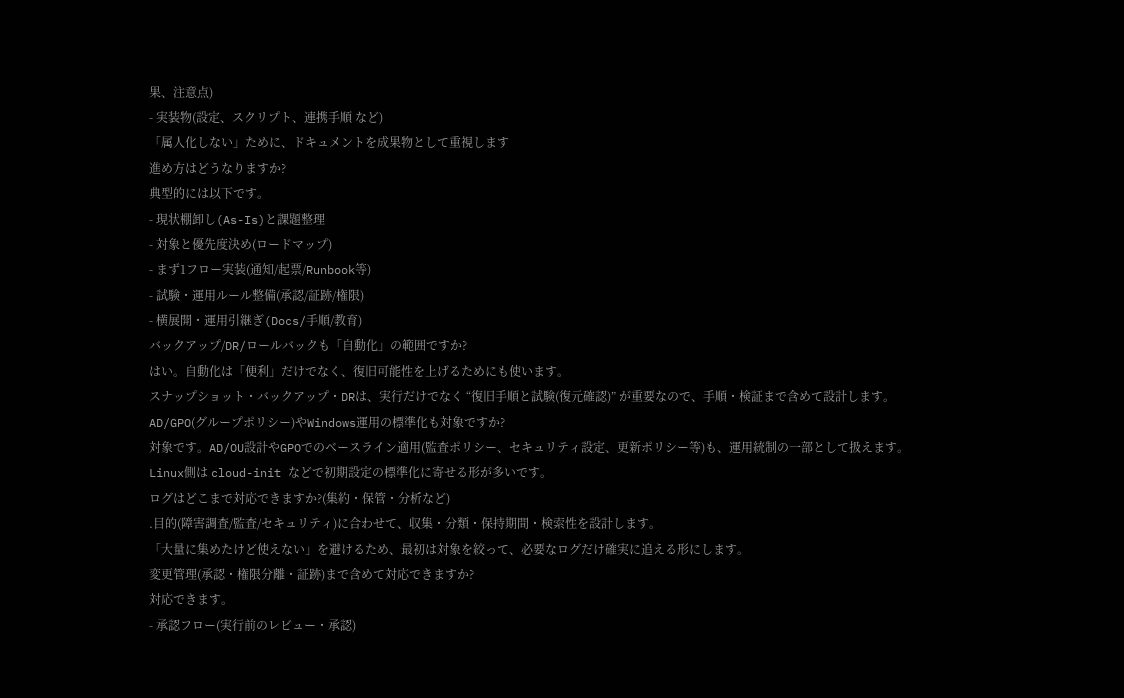果、注意点)
- 実装物(設定、スクリプト、連携手順 など)
「属人化しない」ために、ドキュメントを成果物として重視します
進め方はどうなりますか?
典型的には以下です。
- 現状棚卸し(As-Is)と課題整理
- 対象と優先度決め(ロードマップ)
- まず1フロー実装(通知/起票/Runbook等)
- 試験・運用ルール整備(承認/証跡/権限)
- 横展開・運用引継ぎ(Docs/手順/教育)
バックアップ/DR/ロールバックも「自動化」の範囲ですか?
はい。自動化は「便利」だけでなく、復旧可能性を上げるためにも使います。
スナップショット・バックアップ・DRは、実行だけでなく “復旧手順と試験(復元確認)” が重要なので、手順・検証まで含めて設計します。
AD/GPO(グループポリシー)やWindows運用の標準化も対象ですか?
対象です。AD/OU設計やGPOでのベースライン適用(監査ポリシー、セキュリティ設定、更新ポリシー等)も、運用統制の一部として扱えます。
Linux側は cloud-init などで初期設定の標準化に寄せる形が多いです。
ログはどこまで対応できますか?(集約・保管・分析など)
.目的(障害調査/監査/セキュリティ)に合わせて、収集・分類・保持期間・検索性を設計します。
「大量に集めたけど使えない」を避けるため、最初は対象を絞って、必要なログだけ確実に追える形にします。
変更管理(承認・権限分離・証跡)まで含めて対応できますか?
対応できます。
- 承認フロー(実行前のレビュー・承認)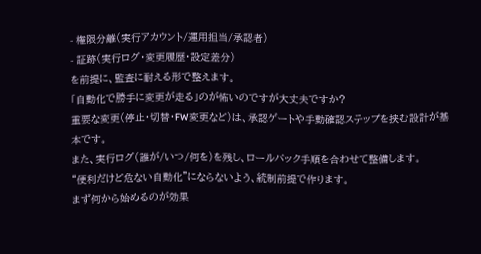- 権限分離(実行アカウント/運用担当/承認者)
- 証跡(実行ログ・変更履歴・設定差分)
を前提に、監査に耐える形で整えます。
「自動化で勝手に変更が走る」のが怖いのですが大丈夫ですか?
重要な変更(停止・切替・FW変更など)は、承認ゲートや手動確認ステップを挟む設計が基本です。
また、実行ログ(誰が/いつ/何を)を残し、ロールバック手順を合わせて整備します。
“便利だけど危ない自動化”にならないよう、統制前提で作ります。
まず何から始めるのが効果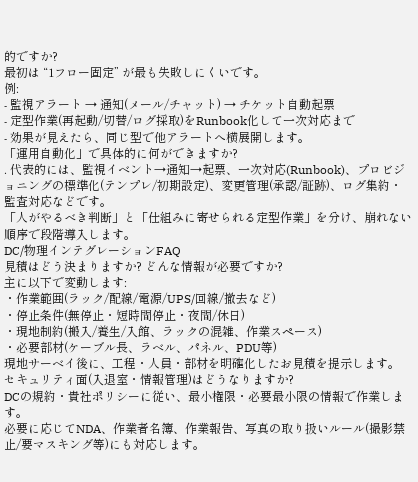的ですか?
最初は “1フロー固定” が最も失敗しにくいです。
例:
- 監視アラート → 通知(メール/チャット) → チケット自動起票
- 定型作業(再起動/切替/ログ採取)をRunbook化して一次対応まで
- 効果が見えたら、同じ型で他アラートへ横展開します。
「運用自動化」で具体的に何ができますか?
. 代表的には、監視イベント→通知→起票、一次対応(Runbook)、プロビジョニングの標準化(テンプレ/初期設定)、変更管理(承認/証跡)、ログ集約・監査対応などです。
「人がやるべき判断」と「仕組みに寄せられる定型作業」を分け、崩れない順序で段階導入します。
DC/物理インテグレーションFAQ
見積はどう決まりますか? どんな情報が必要ですか?
主に以下で変動します:
・作業範囲(ラック/配線/電源/UPS/回線/撤去など)
・停止条件(無停止・短時間停止・夜間/休日)
・現地制約(搬入/養生/入館、ラックの混雑、作業スペース)
・必要部材(ケーブル長、ラベル、パネル、PDU等)
現地サーベイ後に、工程・人員・部材を明確化したお見積を提示します。
セキュリティ面(入退室・情報管理)はどうなりますか?
DCの規約・貴社ポリシーに従い、最小権限・必要最小限の情報で作業します。
必要に応じてNDA、作業者名簿、作業報告、写真の取り扱いルール(撮影禁止/要マスキング等)にも対応します。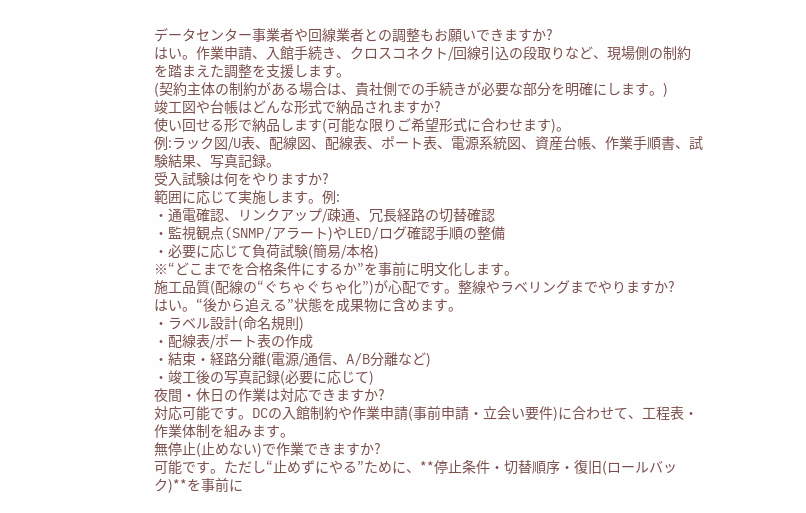データセンター事業者や回線業者との調整もお願いできますか?
はい。作業申請、入館手続き、クロスコネクト/回線引込の段取りなど、現場側の制約を踏まえた調整を支援します。
(契約主体の制約がある場合は、貴社側での手続きが必要な部分を明確にします。)
竣工図や台帳はどんな形式で納品されますか?
使い回せる形で納品します(可能な限りご希望形式に合わせます)。
例:ラック図/U表、配線図、配線表、ポート表、電源系統図、資産台帳、作業手順書、試験結果、写真記録。
受入試験は何をやりますか?
範囲に応じて実施します。例:
・通電確認、リンクアップ/疎通、冗長経路の切替確認
・監視観点(SNMP/アラート)やLED/ログ確認手順の整備
・必要に応じて負荷試験(簡易/本格)
※“どこまでを合格条件にするか”を事前に明文化します。
施工品質(配線の“ぐちゃぐちゃ化”)が心配です。整線やラベリングまでやりますか?
はい。“後から追える”状態を成果物に含めます。
・ラベル設計(命名規則)
・配線表/ポート表の作成
・結束・経路分離(電源/通信、A/B分離など)
・竣工後の写真記録(必要に応じて)
夜間・休日の作業は対応できますか?
対応可能です。DCの入館制約や作業申請(事前申請・立会い要件)に合わせて、工程表・作業体制を組みます。
無停止(止めない)で作業できますか?
可能です。ただし“止めずにやる”ために、**停止条件・切替順序・復旧(ロールバック)**を事前に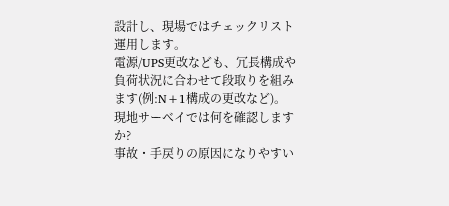設計し、現場ではチェックリスト運用します。
電源/UPS更改なども、冗長構成や負荷状況に合わせて段取りを組みます(例:N+1構成の更改など)。
現地サーベイでは何を確認しますか?
事故・手戻りの原因になりやすい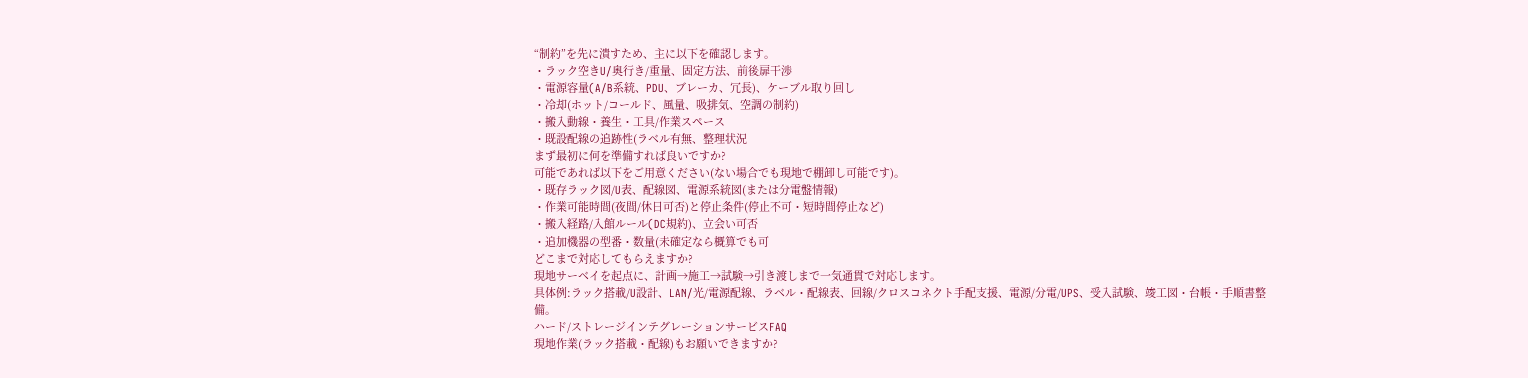“制約”を先に潰すため、主に以下を確認します。
・ラック空きU/奥行き/重量、固定方法、前後扉干渉
・電源容量(A/B系統、PDU、ブレーカ、冗長)、ケーブル取り回し
・冷却(ホット/コールド、風量、吸排気、空調の制約)
・搬入動線・養生・工具/作業スペース
・既設配線の追跡性(ラベル有無、整理状況
まず最初に何を準備すれば良いですか?
可能であれば以下をご用意ください(ない場合でも現地で棚卸し可能です)。
・既存ラック図/U表、配線図、電源系統図(または分電盤情報)
・作業可能時間(夜間/休日可否)と停止条件(停止不可・短時間停止など)
・搬入経路/入館ルール(DC規約)、立会い可否
・追加機器の型番・数量(未確定なら概算でも可
どこまで対応してもらえますか?
現地サーベイを起点に、計画→施工→試験→引き渡しまで一気通貫で対応します。
具体例:ラック搭載/U設計、LAN/光/電源配線、ラベル・配線表、回線/クロスコネクト手配支援、電源/分電/UPS、受入試験、竣工図・台帳・手順書整備。
ハード/ストレージインテグレーションサービスFAQ
現地作業(ラック搭載・配線)もお願いできますか?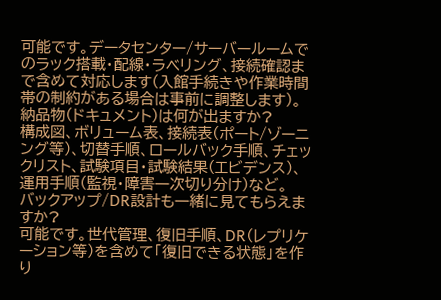可能です。データセンター/サーバールームでのラック搭載・配線・ラベリング、接続確認まで含めて対応します(入館手続きや作業時間帯の制約がある場合は事前に調整します)。
納品物(ドキュメント)は何が出ますか?
構成図、ボリューム表、接続表(ポート/ゾーニング等)、切替手順、ロールバック手順、チェックリスト、試験項目・試験結果(エビデンス)、運用手順(監視・障害一次切り分け)など。
バックアップ/DR設計も一緒に見てもらえますか?
可能です。世代管理、復旧手順、DR(レプリケーション等)を含めて「復旧できる状態」を作り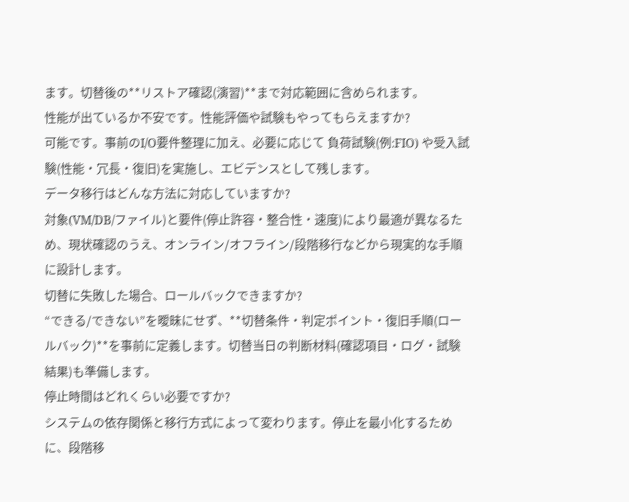ます。切替後の**リストア確認(演習)**まで対応範囲に含められます。
性能が出ているか不安です。性能評価や試験もやってもらえますか?
可能です。事前のI/O要件整理に加え、必要に応じて 負荷試験(例:FIO) や受入試験(性能・冗長・復旧)を実施し、エビデンスとして残します。
データ移行はどんな方法に対応していますか?
対象(VM/DB/ファイル)と要件(停止許容・整合性・速度)により最適が異なるため、現状確認のうえ、オンライン/オフライン/段階移行などから現実的な手順に設計します。
切替に失敗した場合、ロールバックできますか?
“できる/できない”を曖昧にせず、**切替条件・判定ポイント・復旧手順(ロールバック)**を事前に定義します。切替当日の判断材料(確認項目・ログ・試験結果)も準備します。
停止時間はどれくらい必要ですか?
システムの依存関係と移行方式によって変わります。停止を最小化するために、段階移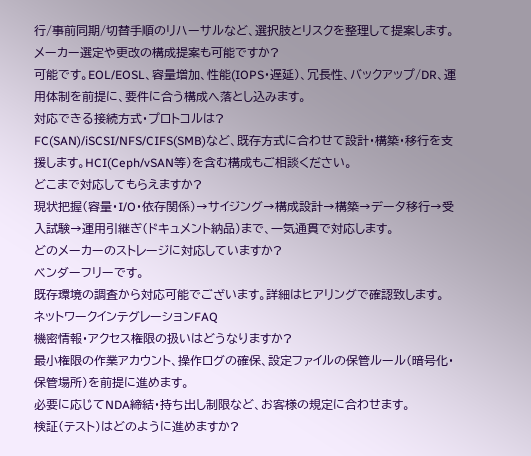行/事前同期/切替手順のリハーサルなど、選択肢とリスクを整理して提案します。
メーカー選定や更改の構成提案も可能ですか?
可能です。EOL/EOSL、容量増加、性能(IOPS・遅延)、冗長性、バックアップ/DR、運用体制を前提に、要件に合う構成へ落とし込みます。
対応できる接続方式・プロトコルは?
FC(SAN)/iSCSI/NFS/CIFS(SMB)など、既存方式に合わせて設計・構築・移行を支援します。HCI(Ceph/vSAN等)を含む構成もご相談ください。
どこまで対応してもらえますか?
現状把握(容量・I/O・依存関係)→サイジング→構成設計→構築→データ移行→受入試験→運用引継ぎ(ドキュメント納品)まで、一気通貫で対応します。
どのメーカーのストレージに対応していますか?
ベンダーフリーです。
既存環境の調査から対応可能でございます。詳細はヒアリングで確認致します。
ネットワークインテグレーションFAQ
機密情報・アクセス権限の扱いはどうなりますか?
最小権限の作業アカウント、操作ログの確保、設定ファイルの保管ルール(暗号化・保管場所)を前提に進めます。
必要に応じてNDA締結・持ち出し制限など、お客様の規定に合わせます。
検証(テスト)はどのように進めますか?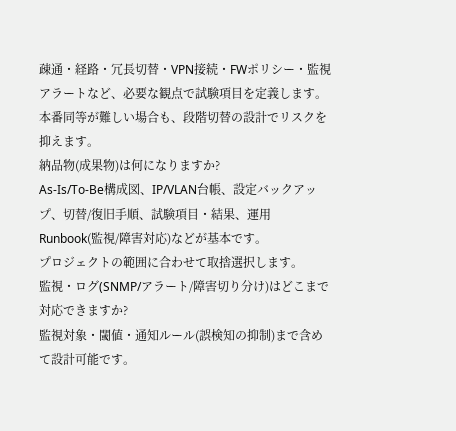疎通・経路・冗長切替・VPN接続・FWポリシー・監視アラートなど、必要な観点で試験項目を定義します。
本番同等が難しい場合も、段階切替の設計でリスクを抑えます。
納品物(成果物)は何になりますか?
As‑Is/To‑Be構成図、IP/VLAN台帳、設定バックアップ、切替/復旧手順、試験項目・結果、運用Runbook(監視/障害対応)などが基本です。
プロジェクトの範囲に合わせて取捨選択します。
監視・ログ(SNMP/アラート/障害切り分け)はどこまで対応できますか?
監視対象・閾値・通知ルール(誤検知の抑制)まで含めて設計可能です。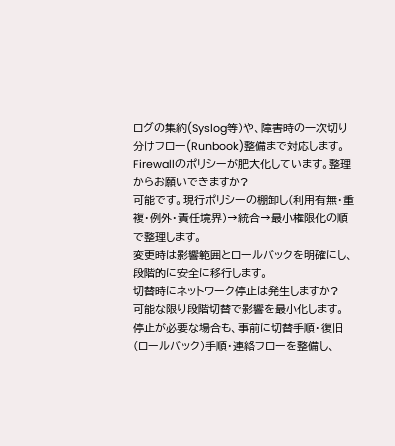ログの集約(Syslog等)や、障害時の一次切り分けフロー(Runbook)整備まで対応します。
Firewallのポリシーが肥大化しています。整理からお願いできますか?
可能です。現行ポリシーの棚卸し(利用有無・重複・例外・責任境界)→統合→最小権限化の順で整理します。
変更時は影響範囲とロールバックを明確にし、段階的に安全に移行します。
切替時にネットワーク停止は発生しますか?
可能な限り段階切替で影響を最小化します。
停止が必要な場合も、事前に切替手順・復旧(ロールバック)手順・連絡フローを整備し、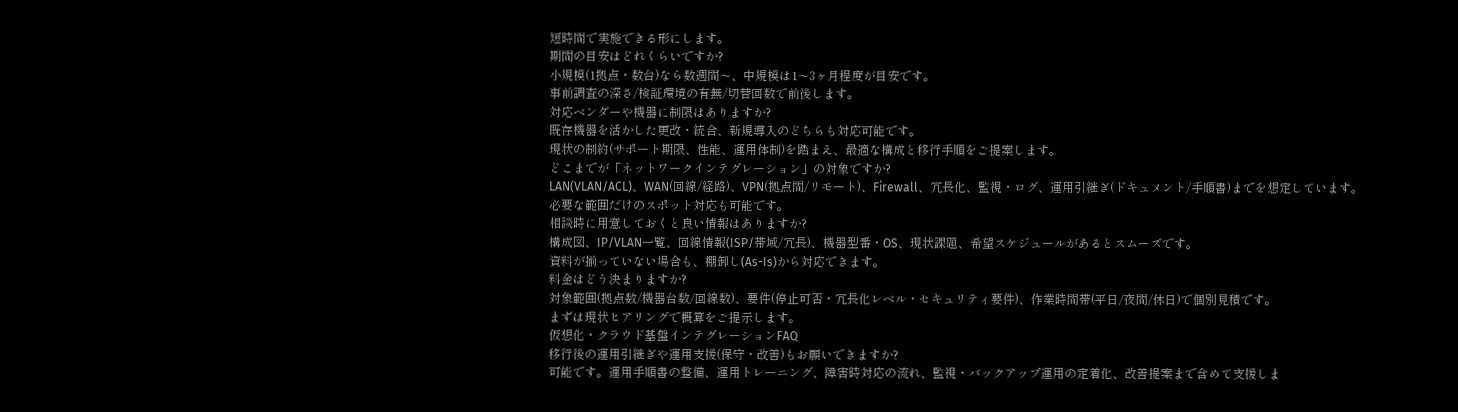短時間で実施できる形にします。
期間の目安はどれくらいですか?
小規模(1拠点・数台)なら数週間〜、中規模は1〜3ヶ月程度が目安です。
事前調査の深さ/検証環境の有無/切替回数で前後します。
対応ベンダーや機器に制限はありますか?
既存機器を活かした更改・統合、新規導入のどちらも対応可能です。
現状の制約(サポート期限、性能、運用体制)を踏まえ、最適な構成と移行手順をご提案します。
どこまでが「ネットワークインテグレーション」の対象ですか?
LAN(VLAN/ACL)、WAN(回線/経路)、VPN(拠点間/リモート)、Firewall、冗長化、監視・ログ、運用引継ぎ(ドキュメント/手順書)までを想定しています。
必要な範囲だけのスポット対応も可能です。
相談時に用意しておくと良い情報はありますか?
構成図、IP/VLAN一覧、回線情報(ISP/帯域/冗長)、機器型番・OS、現状課題、希望スケジュールがあるとスムーズです。
資料が揃っていない場合も、棚卸し(As-Is)から対応できます。
料金はどう決まりますか?
対象範囲(拠点数/機器台数/回線数)、要件(停止可否・冗長化レベル・セキュリティ要件)、作業時間帯(平日/夜間/休日)で個別見積です。
まずは現状ヒアリングで概算をご提示します。
仮想化・クラウド基盤インテグレーションFAQ
移行後の運用引継ぎや運用支援(保守・改善)もお願いできますか?
可能です。運用手順書の整備、運用トレーニング、障害時対応の流れ、監視・バックアップ運用の定着化、改善提案まで含めて支援しま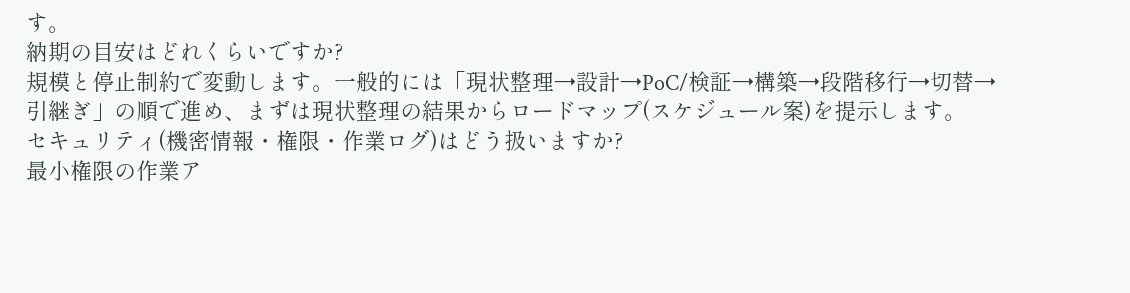す。
納期の目安はどれくらいですか?
規模と停止制約で変動します。一般的には「現状整理→設計→PoC/検証→構築→段階移行→切替→引継ぎ」の順で進め、まずは現状整理の結果からロードマップ(スケジュール案)を提示します。
セキュリティ(機密情報・権限・作業ログ)はどう扱いますか?
最小権限の作業ア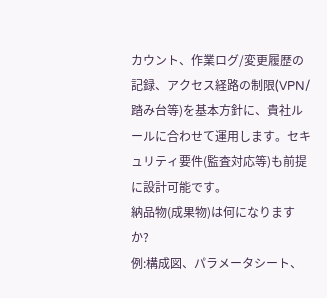カウント、作業ログ/変更履歴の記録、アクセス経路の制限(VPN/踏み台等)を基本方針に、貴社ルールに合わせて運用します。セキュリティ要件(監査対応等)も前提に設計可能です。
納品物(成果物)は何になりますか?
例:構成図、パラメータシート、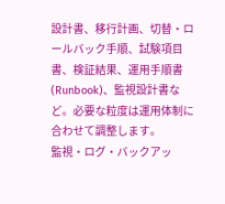設計書、移行計画、切替・ロールバック手順、試験項目書、検証結果、運用手順書(Runbook)、監視設計書など。必要な粒度は運用体制に合わせて調整します。
監視・ログ・バックアッ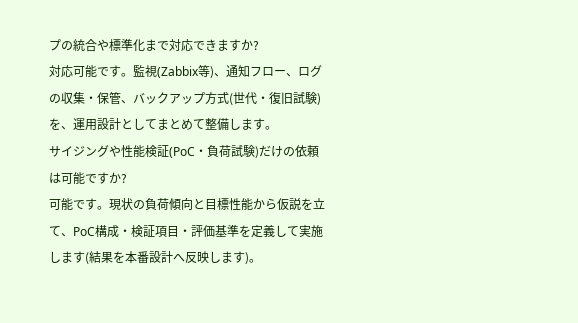プの統合や標準化まで対応できますか?
対応可能です。監視(Zabbix等)、通知フロー、ログの収集・保管、バックアップ方式(世代・復旧試験)を、運用設計としてまとめて整備します。
サイジングや性能検証(PoC・負荷試験)だけの依頼は可能ですか?
可能です。現状の負荷傾向と目標性能から仮説を立て、PoC構成・検証項目・評価基準を定義して実施します(結果を本番設計へ反映します)。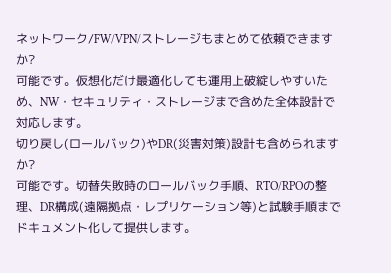ネットワーク/FW/VPN/ストレージもまとめて依頼できますか?
可能です。仮想化だけ最適化しても運用上破綻しやすいため、NW・セキュリティ・ストレージまで含めた全体設計で対応します。
切り戻し(ロールバック)やDR(災害対策)設計も含められますか?
可能です。切替失敗時のロールバック手順、RTO/RPOの整理、DR構成(遠隔拠点・レプリケーション等)と試験手順までドキュメント化して提供します。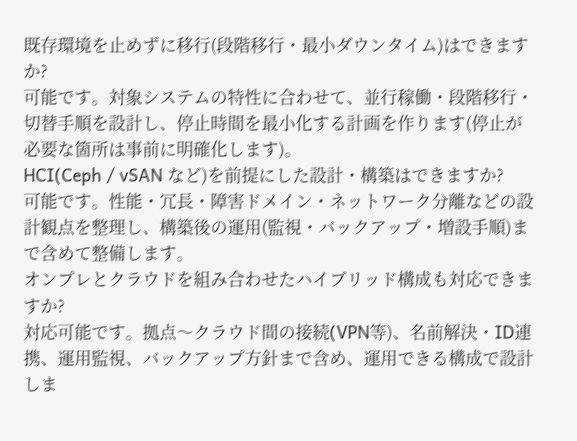既存環境を止めずに移行(段階移行・最小ダウンタイム)はできますか?
可能です。対象システムの特性に合わせて、並行稼働・段階移行・切替手順を設計し、停止時間を最小化する計画を作ります(停止が必要な箇所は事前に明確化します)。
HCI(Ceph / vSAN など)を前提にした設計・構築はできますか?
可能です。性能・冗長・障害ドメイン・ネットワーク分離などの設計観点を整理し、構築後の運用(監視・バックアップ・増設手順)まで含めて整備します。
オンプレとクラウドを組み合わせたハイブリッド構成も対応できますか?
対応可能です。拠点〜クラウド間の接続(VPN等)、名前解決・ID連携、運用監視、バックアップ方針まで含め、運用できる構成で設計しま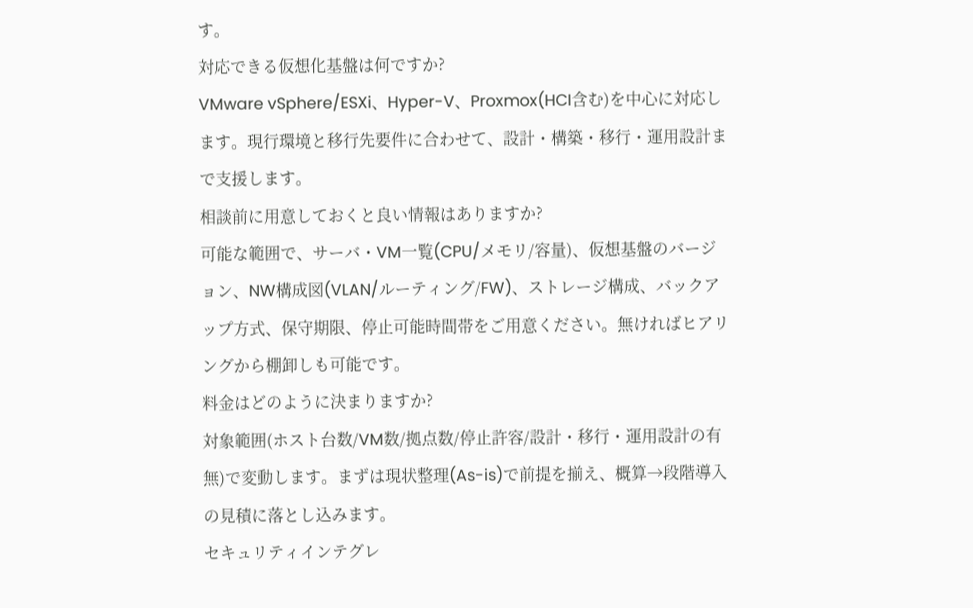す。
対応できる仮想化基盤は何ですか?
VMware vSphere/ESXi、Hyper-V、Proxmox(HCI含む)を中心に対応します。現行環境と移行先要件に合わせて、設計・構築・移行・運用設計まで支援します。
相談前に用意しておくと良い情報はありますか?
可能な範囲で、サーバ・VM一覧(CPU/メモリ/容量)、仮想基盤のバージョン、NW構成図(VLAN/ルーティング/FW)、ストレージ構成、バックアップ方式、保守期限、停止可能時間帯をご用意ください。無ければヒアリングから棚卸しも可能です。
料金はどのように決まりますか?
対象範囲(ホスト台数/VM数/拠点数/停止許容/設計・移行・運用設計の有無)で変動します。まずは現状整理(As-is)で前提を揃え、概算→段階導入の見積に落とし込みます。
セキュリティインテグレ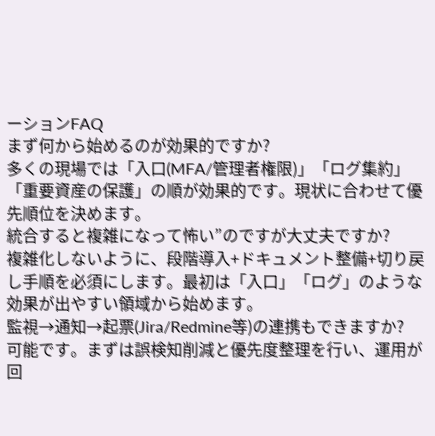ーションFAQ
まず何から始めるのが効果的ですか?
多くの現場では「入口(MFA/管理者権限)」「ログ集約」「重要資産の保護」の順が効果的です。現状に合わせて優先順位を決めます。
統合すると複雑になって怖い”のですが大丈夫ですか?
複雑化しないように、段階導入+ドキュメント整備+切り戻し手順を必須にします。最初は「入口」「ログ」のような効果が出やすい領域から始めます。
監視→通知→起票(Jira/Redmine等)の連携もできますか?
可能です。まずは誤検知削減と優先度整理を行い、運用が回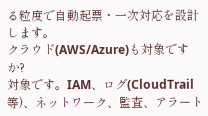る粒度で自動起票・一次対応を設計します。
クラウド(AWS/Azure)も対象ですか?
対象です。IAM、ログ(CloudTrail等)、ネットワーク、監査、アラート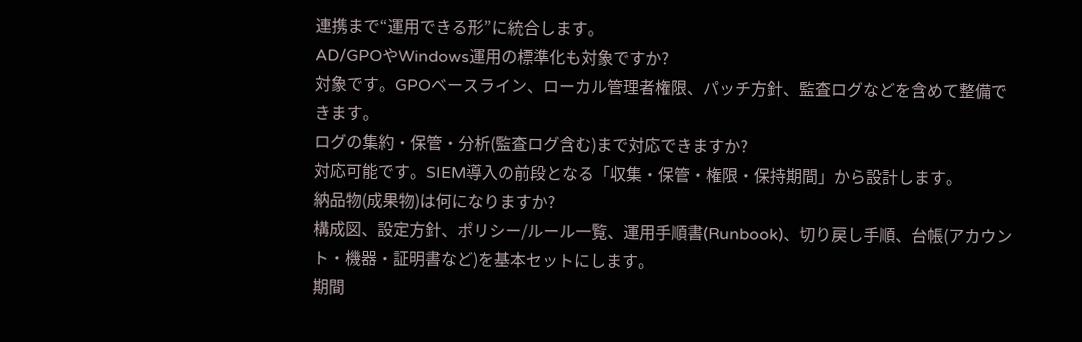連携まで“運用できる形”に統合します。
AD/GPOやWindows運用の標準化も対象ですか?
対象です。GPOベースライン、ローカル管理者権限、パッチ方針、監査ログなどを含めて整備できます。
ログの集約・保管・分析(監査ログ含む)まで対応できますか?
対応可能です。SIEM導入の前段となる「収集・保管・権限・保持期間」から設計します。
納品物(成果物)は何になりますか?
構成図、設定方針、ポリシー/ルール一覧、運用手順書(Runbook)、切り戻し手順、台帳(アカウント・機器・証明書など)を基本セットにします。
期間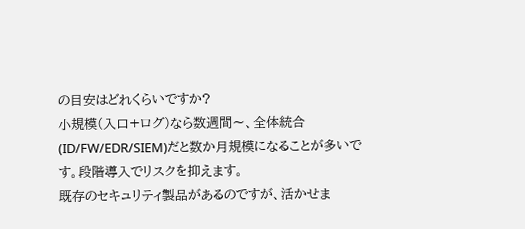の目安はどれくらいですか?
小規模(入口+ログ)なら数週間〜、全体統合(ID/FW/EDR/SIEM)だと数か月規模になることが多いです。段階導入でリスクを抑えます。
既存のセキュリティ製品があるのですが、活かせま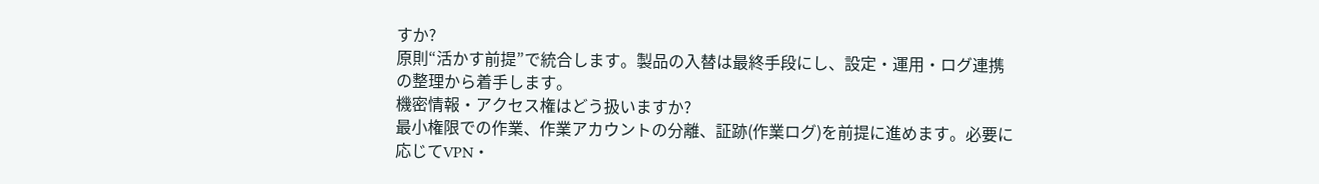すか?
原則“活かす前提”で統合します。製品の入替は最終手段にし、設定・運用・ログ連携の整理から着手します。
機密情報・アクセス権はどう扱いますか?
最小権限での作業、作業アカウントの分離、証跡(作業ログ)を前提に進めます。必要に応じてVPN・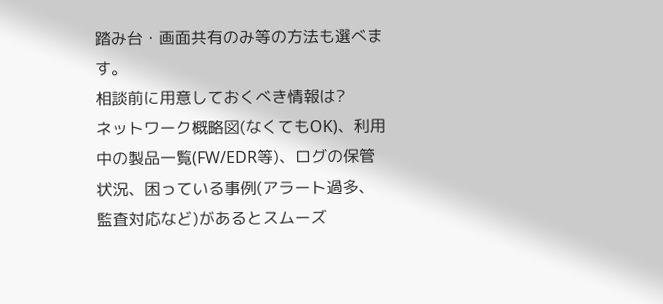踏み台・画面共有のみ等の方法も選べます。
相談前に用意しておくべき情報は?
ネットワーク概略図(なくてもOK)、利用中の製品一覧(FW/EDR等)、ログの保管状況、困っている事例(アラート過多、監査対応など)があるとスムーズ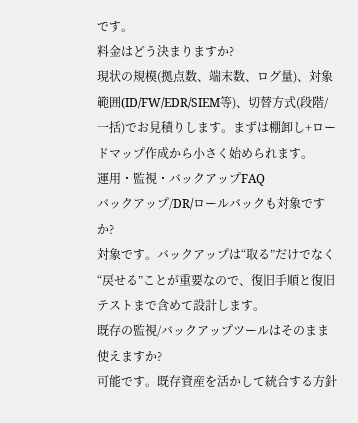です。
料金はどう決まりますか?
現状の規模(拠点数、端末数、ログ量)、対象範囲(ID/FW/EDR/SIEM等)、切替方式(段階/一括)でお見積りします。まずは棚卸し+ロードマップ作成から小さく始められます。
運用・監視・バックアップFAQ
バックアップ/DR/ロールバックも対象ですか?
対象です。バックアップは“取る”だけでなく“戻せる”ことが重要なので、復旧手順と復旧テストまで含めて設計します。
既存の監視/バックアップツールはそのまま使えますか?
可能です。既存資産を活かして統合する方針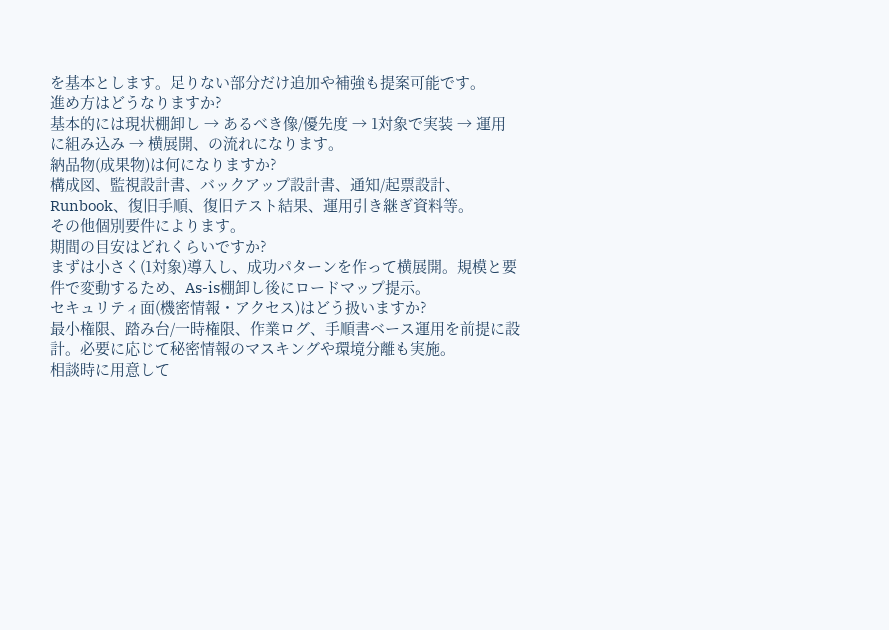を基本とします。足りない部分だけ追加や補強も提案可能です。
進め方はどうなりますか?
基本的には現状棚卸し → あるべき像/優先度 → 1対象で実装 → 運用に組み込み → 横展開、の流れになります。
納品物(成果物)は何になりますか?
構成図、監視設計書、バックアップ設計書、通知/起票設計、Runbook、復旧手順、復旧テスト結果、運用引き継ぎ資料等。
その他個別要件によります。
期間の目安はどれくらいですか?
まずは小さく(1対象)導入し、成功パターンを作って横展開。規模と要件で変動するため、As-is棚卸し後にロードマップ提示。
セキュリティ面(機密情報・アクセス)はどう扱いますか?
最小権限、踏み台/一時権限、作業ログ、手順書ベース運用を前提に設計。必要に応じて秘密情報のマスキングや環境分離も実施。
相談時に用意して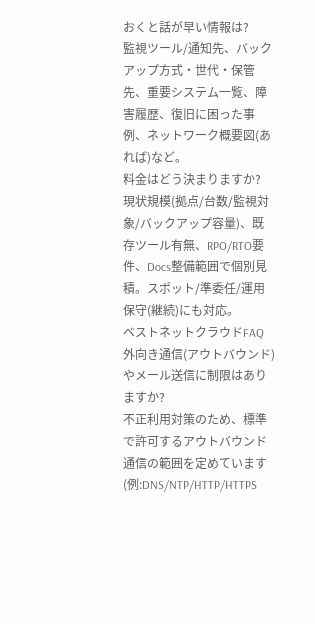おくと話が早い情報は?
監視ツール/通知先、バックアップ方式・世代・保管先、重要システム一覧、障害履歴、復旧に困った事例、ネットワーク概要図(あれば)など。
料金はどう決まりますか?
現状規模(拠点/台数/監視対象/バックアップ容量)、既存ツール有無、RPO/RTO要件、Docs整備範囲で個別見積。スポット/準委任/運用保守(継続)にも対応。
ベストネットクラウドFAQ
外向き通信(アウトバウンド)やメール送信に制限はありますか?
不正利用対策のため、標準で許可するアウトバウンド通信の範囲を定めています(例:DNS/NTP/HTTP/HTTPS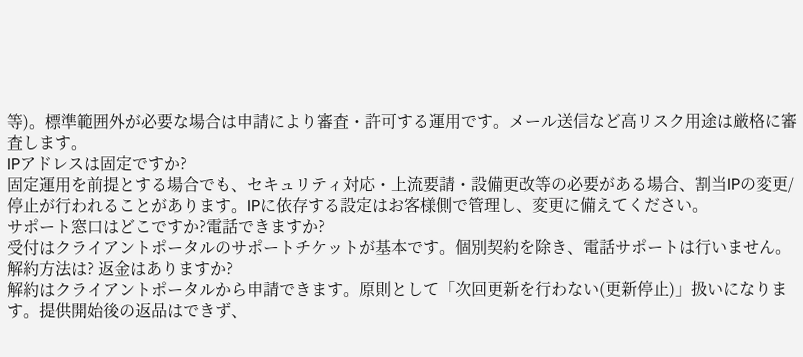等)。標準範囲外が必要な場合は申請により審査・許可する運用です。メール送信など高リスク用途は厳格に審査します。
IPアドレスは固定ですか?
固定運用を前提とする場合でも、セキュリティ対応・上流要請・設備更改等の必要がある場合、割当IPの変更/停止が行われることがあります。IPに依存する設定はお客様側で管理し、変更に備えてください。
サポート窓口はどこですか?電話できますか?
受付はクライアントポータルのサポートチケットが基本です。個別契約を除き、電話サポートは行いません。
解約方法は? 返金はありますか?
解約はクライアントポータルから申請できます。原則として「次回更新を行わない(更新停止)」扱いになります。提供開始後の返品はできず、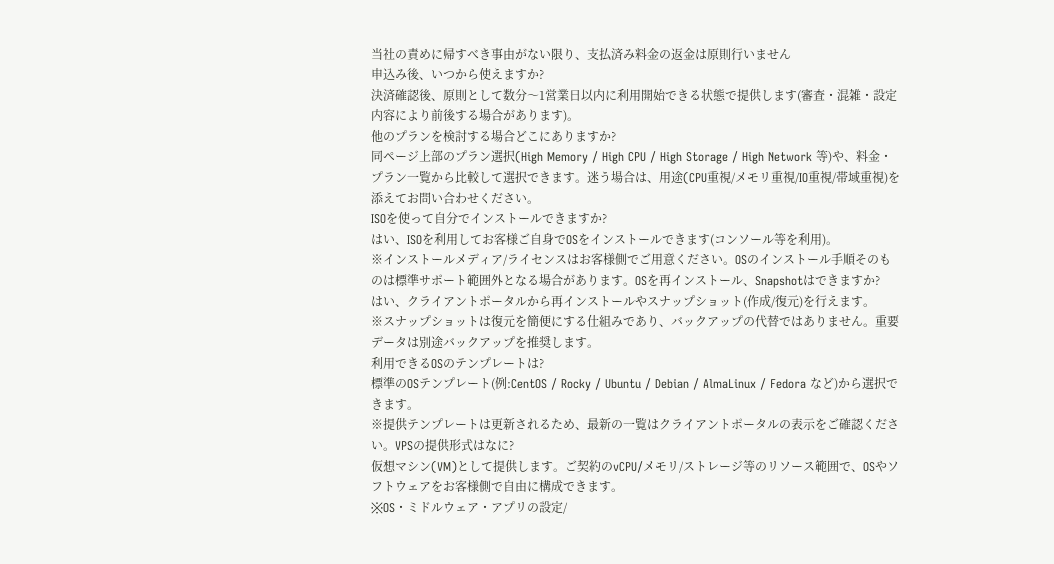当社の責めに帰すべき事由がない限り、支払済み料金の返金は原則行いません
申込み後、いつから使えますか?
決済確認後、原則として数分〜1営業日以内に利用開始できる状態で提供します(審査・混雑・設定内容により前後する場合があります)。
他のプランを検討する場合どこにありますか?
同ページ上部のプラン選択(High Memory / High CPU / High Storage / High Network 等)や、料金・プラン一覧から比較して選択できます。迷う場合は、用途(CPU重視/メモリ重視/IO重視/帯域重視)を添えてお問い合わせください。
ISOを使って自分でインストールできますか?
はい、ISOを利用してお客様ご自身でOSをインストールできます(コンソール等を利用)。
※インストールメディア/ライセンスはお客様側でご用意ください。OSのインストール手順そのものは標準サポート範囲外となる場合があります。OSを再インストール、Snapshotはできますか?
はい、クライアントポータルから再インストールやスナップショット(作成/復元)を行えます。
※スナップショットは復元を簡便にする仕組みであり、バックアップの代替ではありません。重要データは別途バックアップを推奨します。
利用できるOSのテンプレートは?
標準のOSテンプレート(例:CentOS / Rocky / Ubuntu / Debian / AlmaLinux / Fedora など)から選択できます。
※提供テンプレートは更新されるため、最新の一覧はクライアントポータルの表示をご確認ください。VPSの提供形式はなに?
仮想マシン(VM)として提供します。ご契約のvCPU/メモリ/ストレージ等のリソース範囲で、OSやソフトウェアをお客様側で自由に構成できます。
※OS・ミドルウェア・アプリの設定/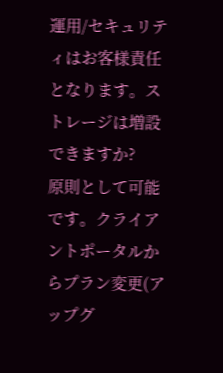運用/セキュリティはお客様責任となります。ストレージは増設できますか?
原則として可能です。クライアントポータルからプラン変更(アップグ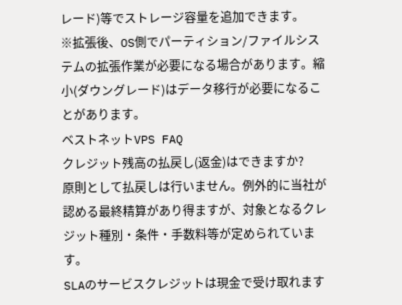レード)等でストレージ容量を追加できます。
※拡張後、OS側でパーティション/ファイルシステムの拡張作業が必要になる場合があります。縮小(ダウングレード)はデータ移行が必要になることがあります。
ベストネットVPS FAQ
クレジット残高の払戻し(返金)はできますか?
原則として払戻しは行いません。例外的に当社が認める最終精算があり得ますが、対象となるクレジット種別・条件・手数料等が定められています。
SLAのサービスクレジットは現金で受け取れます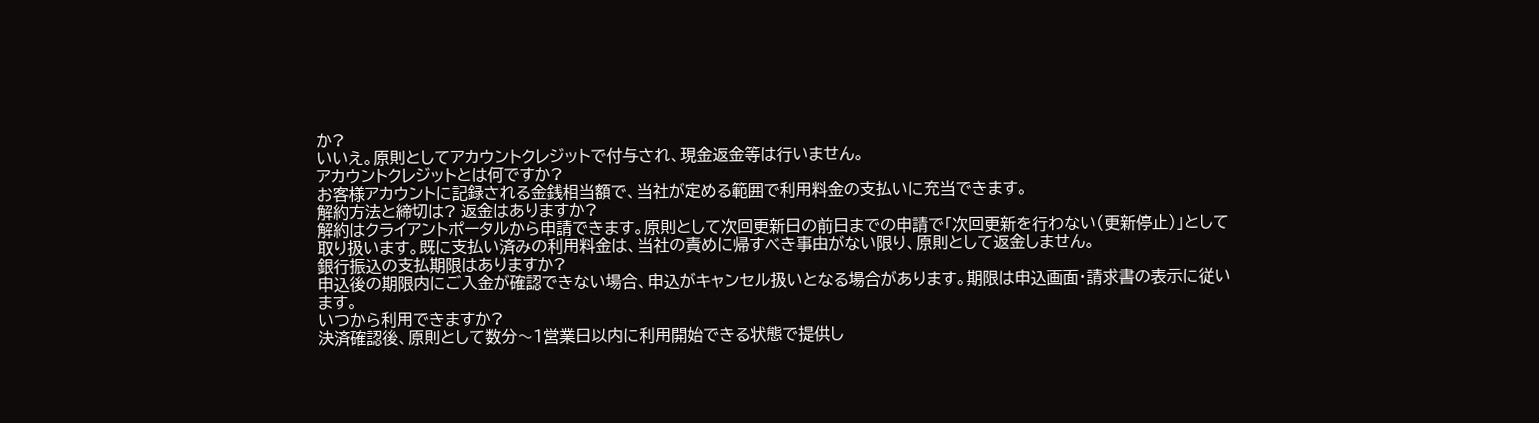か?
いいえ。原則としてアカウントクレジットで付与され、現金返金等は行いません。
アカウントクレジットとは何ですか?
お客様アカウントに記録される金銭相当額で、当社が定める範囲で利用料金の支払いに充当できます。
解約方法と締切は? 返金はありますか?
解約はクライアントポータルから申請できます。原則として次回更新日の前日までの申請で「次回更新を行わない(更新停止)」として取り扱います。既に支払い済みの利用料金は、当社の責めに帰すべき事由がない限り、原則として返金しません。
銀行振込の支払期限はありますか?
申込後の期限内にご入金が確認できない場合、申込がキャンセル扱いとなる場合があります。期限は申込画面・請求書の表示に従います。
いつから利用できますか?
決済確認後、原則として数分〜1営業日以内に利用開始できる状態で提供し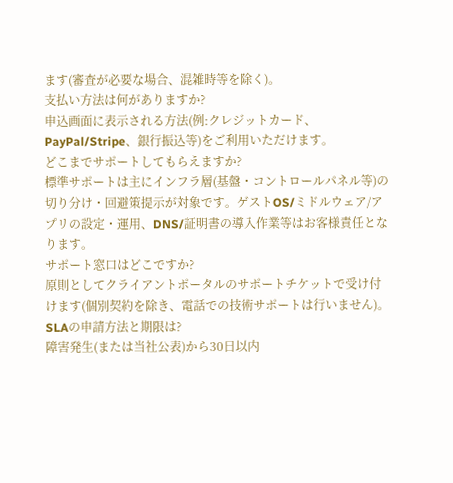ます(審査が必要な場合、混雑時等を除く)。
支払い方法は何がありますか?
申込画面に表示される方法(例:クレジットカード、PayPal/Stripe、銀行振込等)をご利用いただけます。
どこまでサポートしてもらえますか?
標準サポートは主にインフラ層(基盤・コントロールパネル等)の切り分け・回避策提示が対象です。ゲストOS/ミドルウェア/アプリの設定・運用、DNS/証明書の導入作業等はお客様責任となります。
サポート窓口はどこですか?
原則としてクライアントポータルのサポートチケットで受け付けます(個別契約を除き、電話での技術サポートは行いません)。
SLAの申請方法と期限は?
障害発生(または当社公表)から30日以内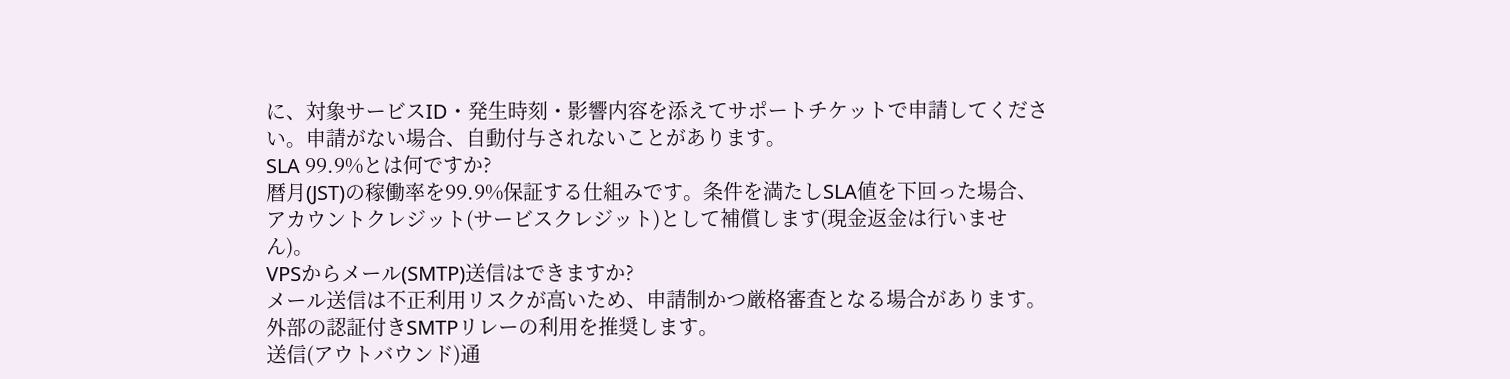に、対象サービスID・発生時刻・影響内容を添えてサポートチケットで申請してください。申請がない場合、自動付与されないことがあります。
SLA 99.9%とは何ですか?
暦月(JST)の稼働率を99.9%保証する仕組みです。条件を満たしSLA値を下回った場合、アカウントクレジット(サービスクレジット)として補償します(現金返金は行いません)。
VPSからメール(SMTP)送信はできますか?
メール送信は不正利用リスクが高いため、申請制かつ厳格審査となる場合があります。外部の認証付きSMTPリレーの利用を推奨します。
送信(アウトバウンド)通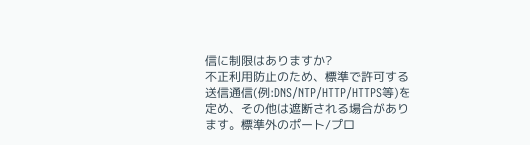信に制限はありますか?
不正利用防止のため、標準で許可する送信通信(例:DNS/NTP/HTTP/HTTPS等)を定め、その他は遮断される場合があります。標準外のポート/プロ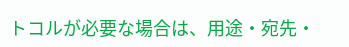トコルが必要な場合は、用途・宛先・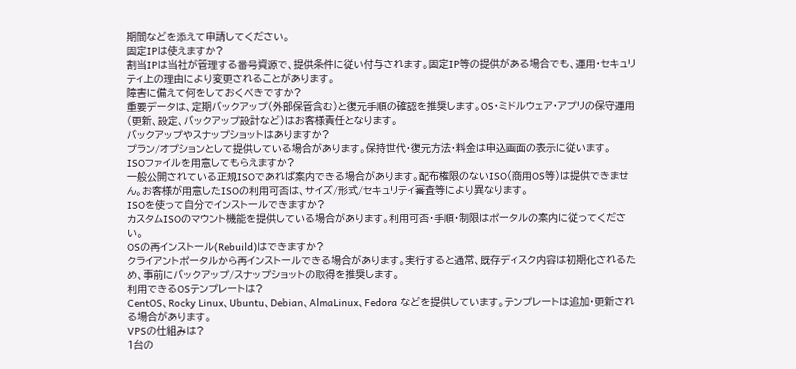期間などを添えて申請してください。
固定IPは使えますか?
割当IPは当社が管理する番号資源で、提供条件に従い付与されます。固定IP等の提供がある場合でも、運用・セキュリティ上の理由により変更されることがあります。
障害に備えて何をしておくべきですか?
重要データは、定期バックアップ(外部保管含む)と復元手順の確認を推奨します。OS・ミドルウェア・アプリの保守運用(更新、設定、バックアップ設計など)はお客様責任となります。
バックアップやスナップショットはありますか?
プラン/オプションとして提供している場合があります。保持世代・復元方法・料金は申込画面の表示に従います。
ISOファイルを用意してもらえますか?
一般公開されている正規ISOであれば案内できる場合があります。配布権限のないISO(商用OS等)は提供できません。お客様が用意したISOの利用可否は、サイズ/形式/セキュリティ審査等により異なります。
ISOを使って自分でインストールできますか?
カスタムISOのマウント機能を提供している場合があります。利用可否・手順・制限はポータルの案内に従ってください。
OSの再インストール(Rebuild)はできますか?
クライアントポータルから再インストールできる場合があります。実行すると通常、既存ディスク内容は初期化されるため、事前にバックアップ/スナップショットの取得を推奨します。
利用できるOSテンプレートは?
CentOS、Rocky Linux、Ubuntu、Debian、AlmaLinux、Fedora などを提供しています。テンプレートは追加・更新される場合があります。
VPSの仕組みは?
1台の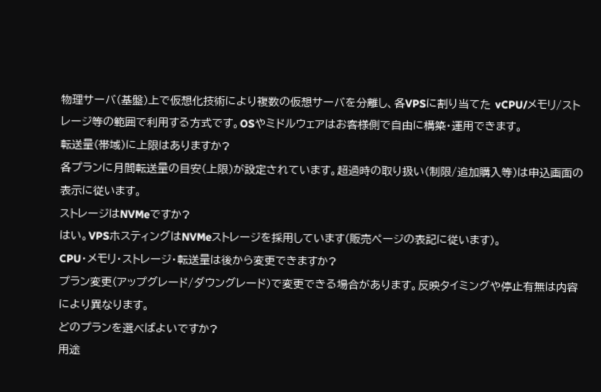物理サーバ(基盤)上で仮想化技術により複数の仮想サーバを分離し、各VPSに割り当てた vCPU/メモリ/ストレージ等の範囲で利用する方式です。OSやミドルウェアはお客様側で自由に構築・運用できます。
転送量(帯域)に上限はありますか?
各プランに月間転送量の目安(上限)が設定されています。超過時の取り扱い(制限/追加購入等)は申込画面の表示に従います。
ストレージはNVMeですか?
はい。VPSホスティングはNVMeストレージを採用しています(販売ページの表記に従います)。
CPU・メモリ・ストレージ・転送量は後から変更できますか?
プラン変更(アップグレード/ダウングレード)で変更できる場合があります。反映タイミングや停止有無は内容により異なります。
どのプランを選べばよいですか?
用途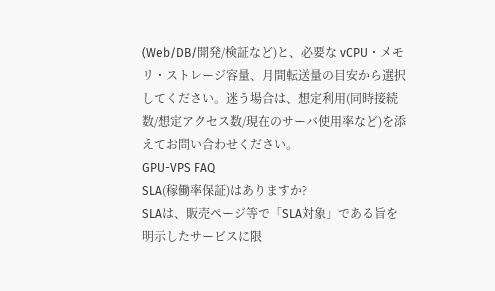(Web/DB/開発/検証など)と、必要な vCPU・メモリ・ストレージ容量、月間転送量の目安から選択してください。迷う場合は、想定利用(同時接続数/想定アクセス数/現在のサーバ使用率など)を添えてお問い合わせください。
GPU-VPS FAQ
SLA(稼働率保証)はありますか?
SLAは、販売ページ等で「SLA対象」である旨を明示したサービスに限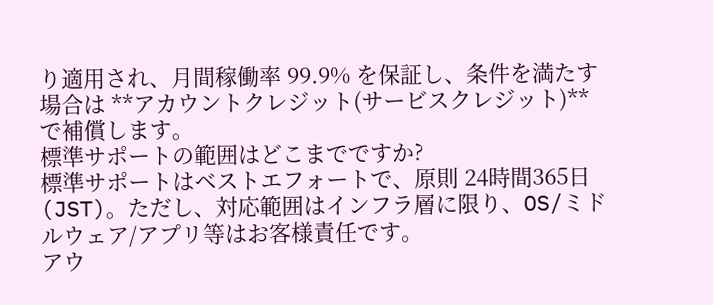り適用され、月間稼働率 99.9% を保証し、条件を満たす場合は **アカウントクレジット(サービスクレジット)**で補償します。
標準サポートの範囲はどこまでですか?
標準サポートはベストエフォートで、原則 24時間365日(JST)。ただし、対応範囲はインフラ層に限り、OS/ミドルウェア/アプリ等はお客様責任です。
アウ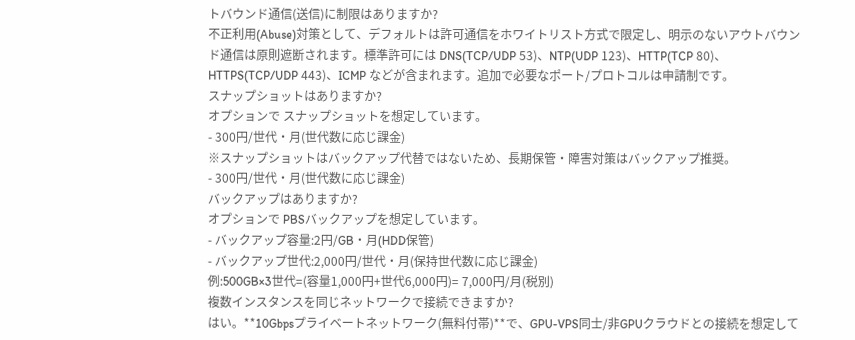トバウンド通信(送信)に制限はありますか?
不正利用(Abuse)対策として、デフォルトは許可通信をホワイトリスト方式で限定し、明示のないアウトバウンド通信は原則遮断されます。標準許可には DNS(TCP/UDP 53)、NTP(UDP 123)、HTTP(TCP 80)、HTTPS(TCP/UDP 443)、ICMP などが含まれます。追加で必要なポート/プロトコルは申請制です。
スナップショットはありますか?
オプションで スナップショットを想定しています。
- 300円/世代・月(世代数に応じ課金)
※スナップショットはバックアップ代替ではないため、長期保管・障害対策はバックアップ推奨。
- 300円/世代・月(世代数に応じ課金)
バックアップはありますか?
オプションで PBSバックアップを想定しています。
- バックアップ容量:2円/GB・月(HDD保管)
- バックアップ世代:2,000円/世代・月(保持世代数に応じ課金)
例:500GB×3世代=(容量1,000円+世代6,000円)= 7,000円/月(税別)
複数インスタンスを同じネットワークで接続できますか?
はい。**10Gbpsプライベートネットワーク(無料付帯)**で、GPU-VPS同士/非GPUクラウドとの接続を想定して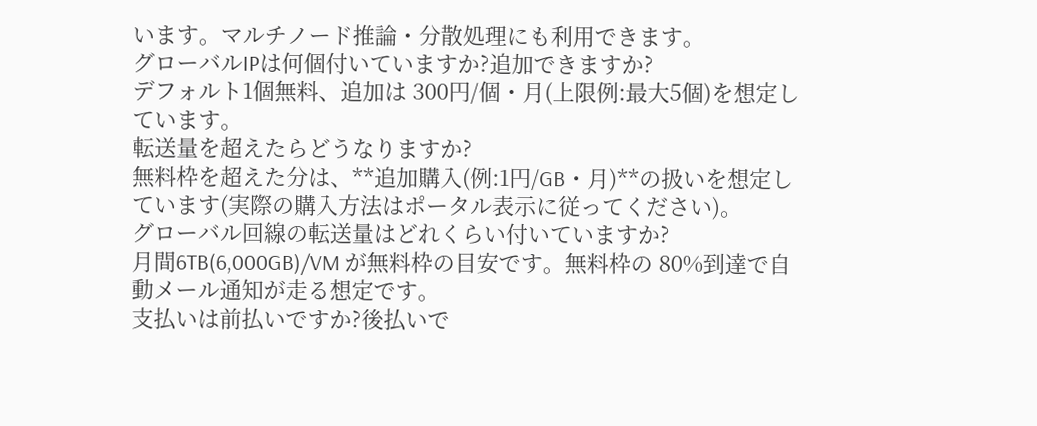います。マルチノード推論・分散処理にも利用できます。
グローバルIPは何個付いていますか?追加できますか?
デフォルト1個無料、追加は 300円/個・月(上限例:最大5個)を想定しています。
転送量を超えたらどうなりますか?
無料枠を超えた分は、**追加購入(例:1円/GB・月)**の扱いを想定しています(実際の購入方法はポータル表示に従ってください)。
グローバル回線の転送量はどれくらい付いていますか?
月間6TB(6,000GB)/VM が無料枠の目安です。無料枠の 80%到達で自動メール通知が走る想定です。
支払いは前払いですか?後払いで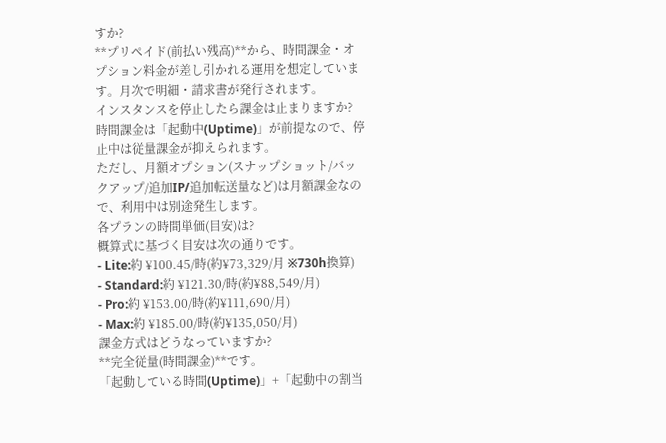すか?
**プリペイド(前払い残高)**から、時間課金・オプション料金が差し引かれる運用を想定しています。月次で明細・請求書が発行されます。
インスタンスを停止したら課金は止まりますか?
時間課金は「起動中(Uptime)」が前提なので、停止中は従量課金が抑えられます。
ただし、月額オプション(スナップショット/バックアップ/追加IP/追加転送量など)は月額課金なので、利用中は別途発生します。
各プランの時間単価(目安)は?
概算式に基づく目安は次の通りです。
- Lite:約 ¥100.45/時(約¥73,329/月 ※730h換算)
- Standard:約 ¥121.30/時(約¥88,549/月)
- Pro:約 ¥153.00/時(約¥111,690/月)
- Max:約 ¥185.00/時(約¥135,050/月)
課金方式はどうなっていますか?
**完全従量(時間課金)**です。
「起動している時間(Uptime)」+「起動中の割当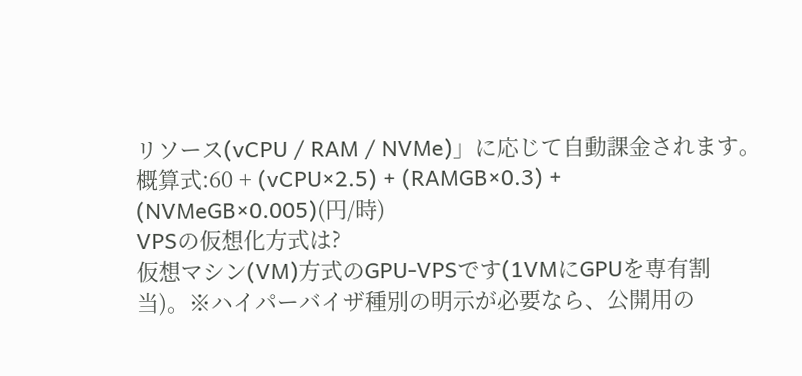リソース(vCPU / RAM / NVMe)」に応じて自動課金されます。
概算式:60 + (vCPU×2.5) + (RAMGB×0.3) + (NVMeGB×0.005)(円/時)
VPSの仮想化方式は?
仮想マシン(VM)方式のGPU-VPSです(1VMにGPUを専有割当)。※ハイパーバイザ種別の明示が必要なら、公開用の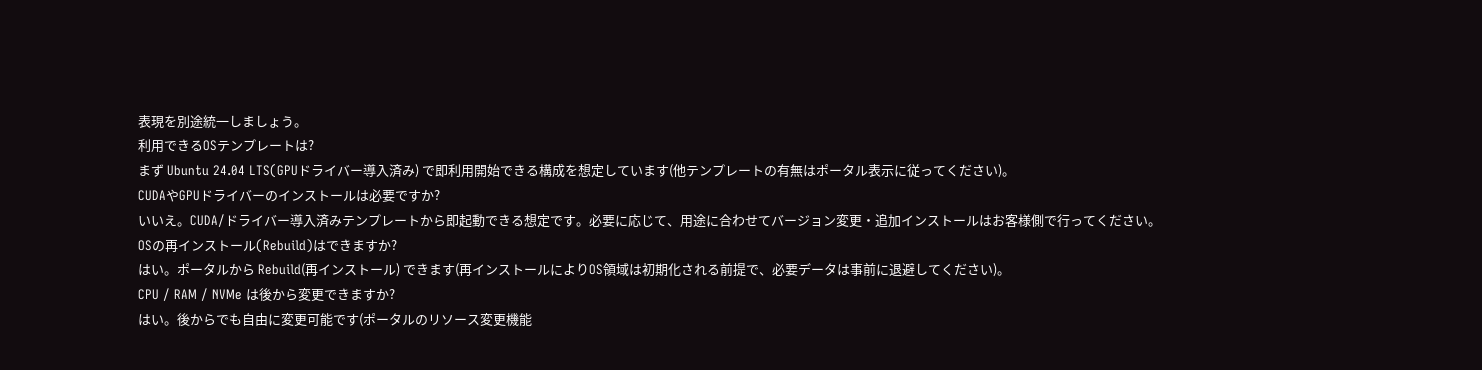表現を別途統一しましょう。
利用できるOSテンプレートは?
まず Ubuntu 24.04 LTS(GPUドライバー導入済み) で即利用開始できる構成を想定しています(他テンプレートの有無はポータル表示に従ってください)。
CUDAやGPUドライバーのインストールは必要ですか?
いいえ。CUDA/ドライバー導入済みテンプレートから即起動できる想定です。必要に応じて、用途に合わせてバージョン変更・追加インストールはお客様側で行ってください。
OSの再インストール(Rebuild)はできますか?
はい。ポータルから Rebuild(再インストール) できます(再インストールによりOS領域は初期化される前提で、必要データは事前に退避してください)。
CPU / RAM / NVMe は後から変更できますか?
はい。後からでも自由に変更可能です(ポータルのリソース変更機能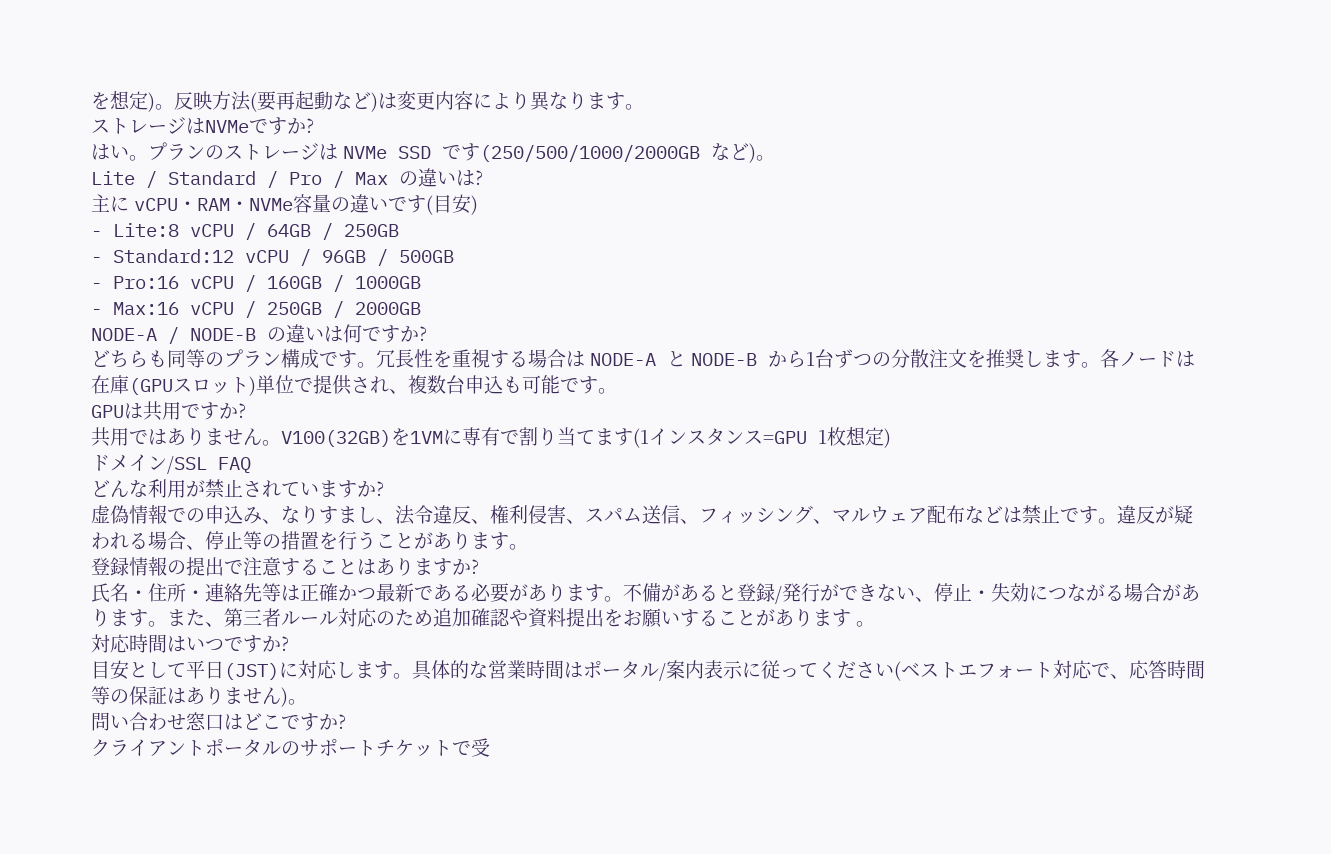を想定)。反映方法(要再起動など)は変更内容により異なります。
ストレージはNVMeですか?
はい。プランのストレージは NVMe SSD です(250/500/1000/2000GB など)。
Lite / Standard / Pro / Max の違いは?
主に vCPU・RAM・NVMe容量の違いです(目安)
- Lite:8 vCPU / 64GB / 250GB
- Standard:12 vCPU / 96GB / 500GB
- Pro:16 vCPU / 160GB / 1000GB
- Max:16 vCPU / 250GB / 2000GB
NODE-A / NODE-B の違いは何ですか?
どちらも同等のプラン構成です。冗長性を重視する場合は NODE-A と NODE-B から1台ずつの分散注文を推奨します。各ノードは在庫(GPUスロット)単位で提供され、複数台申込も可能です。
GPUは共用ですか?
共用ではありません。V100(32GB)を1VMに専有で割り当てます(1インスタンス=GPU 1枚想定)
ドメイン/SSL FAQ
どんな利用が禁止されていますか?
虚偽情報での申込み、なりすまし、法令違反、権利侵害、スパム送信、フィッシング、マルウェア配布などは禁⽌です。違反が疑われる場合、停止等の措置を行うことがあります。
登録情報の提出で注意することはありますか?
氏名・住所・連絡先等は正確かつ最新である必要があります。不備があると登録/発行ができない、停止・失効につながる場合があります。また、第三者ルール対応のため追加確認や資料提出をお願いすることがあります 。
対応時間はいつですか?
目安として平日(JST)に対応します。具体的な営業時間はポータル/案内表示に従ってください(ベストエフォート対応で、応答時間等の保証はありません)。
問い合わせ窓口はどこですか?
クライアントポータルのサポートチケットで受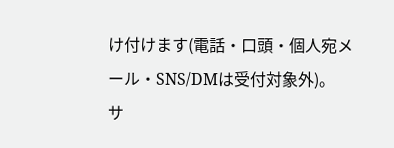け付けます(電話・口頭・個人宛メール・SNS/DMは受付対象外)。
サ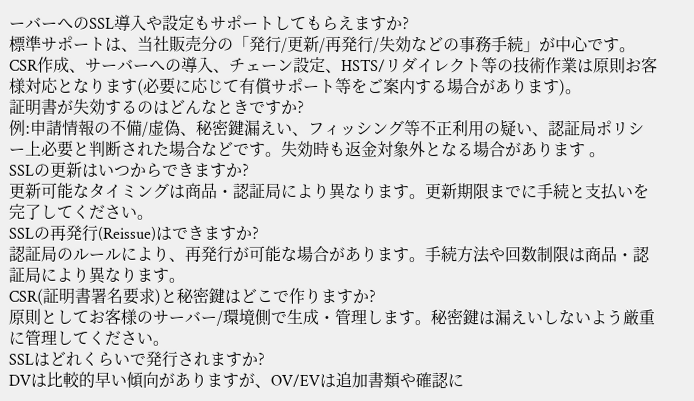ーバーへのSSL導入や設定もサポートしてもらえますか?
標準サポートは、当社販売分の「発行/更新/再発行/失効などの事務手続」が中心です。CSR作成、サーバーへの導入、チェーン設定、HSTS/リダイレクト等の技術作業は原則お客様対応となります(必要に応じて有償サポート等をご案内する場合があります)。
証明書が失効するのはどんなときですか?
例:申請情報の不備/虚偽、秘密鍵漏えい、フィッシング等不正利用の疑い、認証局ポリシー上必要と判断された場合などです。失効時も返金対象外となる場合があります 。
SSLの更新はいつからできますか?
更新可能なタイミングは商品・認証局により異なります。更新期限までに手続と支払いを完了してください。
SSLの再発行(Reissue)はできますか?
認証局のルールにより、再発行が可能な場合があります。手続方法や回数制限は商品・認証局により異なります。
CSR(証明書署名要求)と秘密鍵はどこで作りますか?
原則としてお客様のサーバー/環境側で生成・管理します。秘密鍵は漏えいしないよう厳重に管理してください。
SSLはどれくらいで発行されますか?
DVは比較的早い傾向がありますが、OV/EVは追加書類や確認に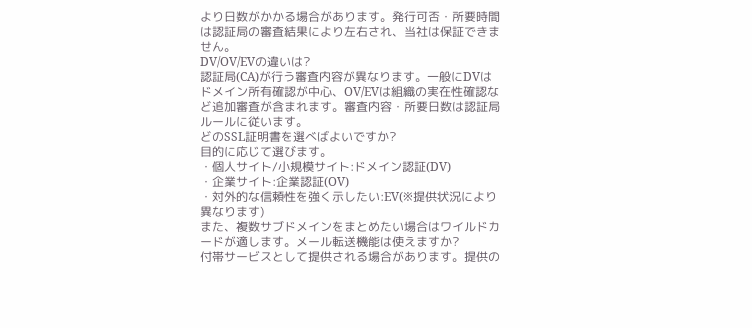より日数がかかる場合があります。発行可否・所要時間は認証局の審査結果により左右され、当社は保証できません。
DV/OV/EVの違いは?
認証局(CA)が行う審査内容が異なります。一般にDVはドメイン所有確認が中心、OV/EVは組織の実在性確認など追加審査が含まれます。審査内容・所要日数は認証局ルールに従います。
どのSSL証明書を選べばよいですか?
目的に応じて選びます。
・個人サイト/小規模サイト:ドメイン認証(DV)
・企業サイト:企業認証(OV)
・対外的な信頼性を強く示したい:EV(※提供状況により異なります)
また、複数サブドメインをまとめたい場合はワイルドカードが適します。メール転送機能は使えますか?
付帯サービスとして提供される場合があります。提供の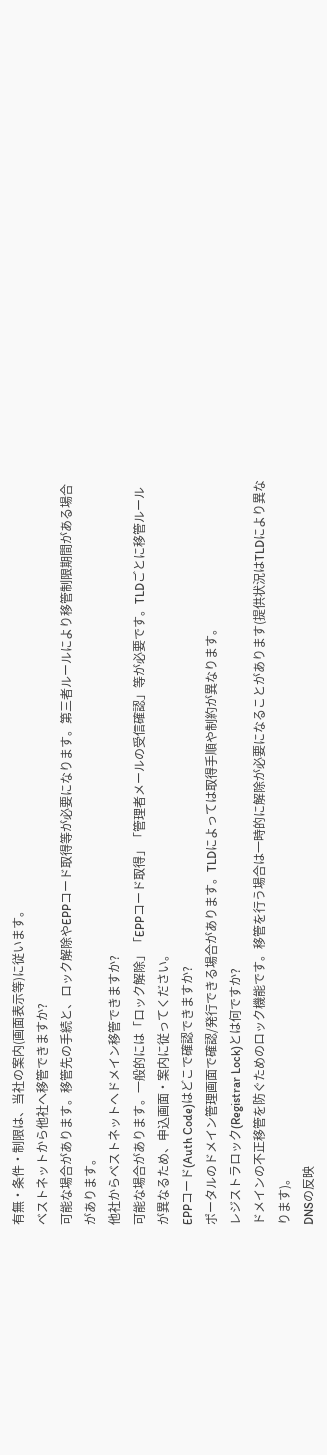有無・条件・制限は、当社の案内(画面表示等)に従います。
ベストネットから他社へ移管できますか?
可能な場合があります。移管先の手続と、ロック解除やEPPコード取得等が必要になります。第三者ルールにより移管制限期間がある場合があります。
他社からベストネットへドメイン移管できますか?
可能な場合があります。一般的には「ロック解除」「EPPコード取得」「管理者メールの受信確認」等が必要です。TLDごとに移管ルールが異なるため、申込画面・案内に従ってください。
EPPコード(Auth Code)はどこで確認できますか?
ポータルのドメイン管理画面で確認/発行できる場合があります。TLDによっては取得手順や制約が異なります。
レジストラロック(Registrar Lock)とは何ですか?
ドメインの不正移管を防ぐためのロック機能です。移管を行う場合は一時的に解除が必要になることがあります(提供状況はTLDにより異なります)。
DNSの反映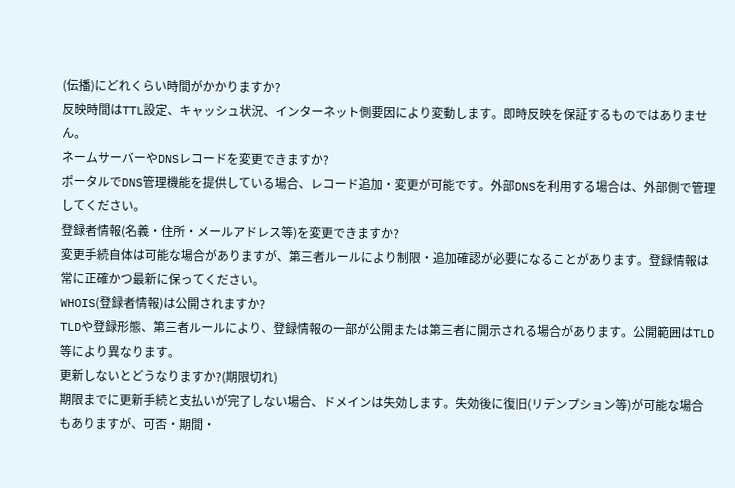(伝播)にどれくらい時間がかかりますか?
反映時間はTTL設定、キャッシュ状況、インターネット側要因により変動します。即時反映を保証するものではありません。
ネームサーバーやDNSレコードを変更できますか?
ポータルでDNS管理機能を提供している場合、レコード追加・変更が可能です。外部DNSを利用する場合は、外部側で管理してください。
登録者情報(名義・住所・メールアドレス等)を変更できますか?
変更手続自体は可能な場合がありますが、第三者ルールにより制限・追加確認が必要になることがあります。登録情報は常に正確かつ最新に保ってください。
WHOIS(登録者情報)は公開されますか?
TLDや登録形態、第三者ルールにより、登録情報の一部が公開または第三者に開示される場合があります。公開範囲はTLD等により異なります。
更新しないとどうなりますか?(期限切れ)
期限までに更新手続と支払いが完了しない場合、ドメインは失効します。失効後に復旧(リデンプション等)が可能な場合もありますが、可否・期間・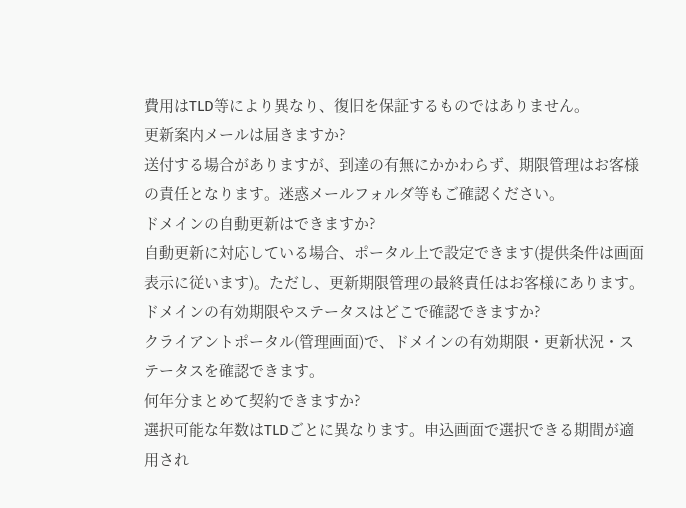費用はTLD等により異なり、復旧を保証するものではありません。
更新案内メールは届きますか?
送付する場合がありますが、到達の有無にかかわらず、期限管理はお客様の責任となります。迷惑メールフォルダ等もご確認ください。
ドメインの自動更新はできますか?
自動更新に対応している場合、ポータル上で設定できます(提供条件は画面表示に従います)。ただし、更新期限管理の最終責任はお客様にあります。
ドメインの有効期限やステータスはどこで確認できますか?
クライアントポータル(管理画面)で、ドメインの有効期限・更新状況・ステータスを確認できます。
何年分まとめて契約できますか?
選択可能な年数はTLDごとに異なります。申込画面で選択できる期間が適用され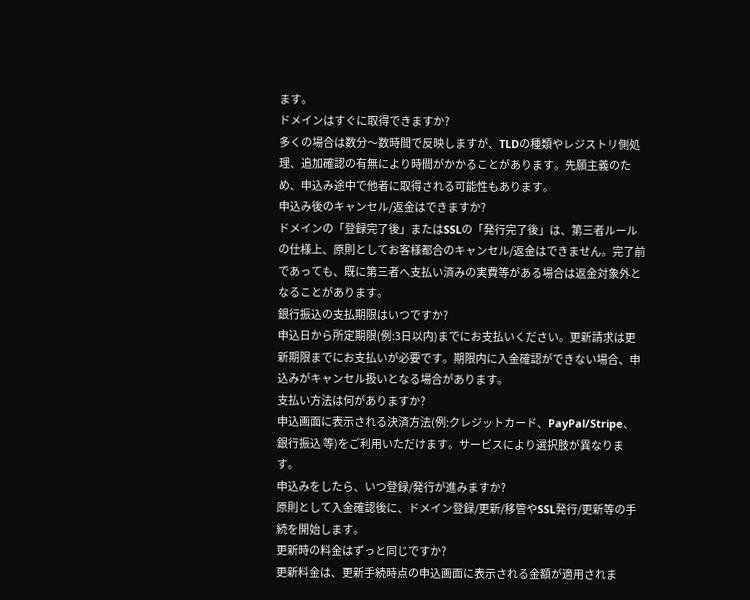ます。
ドメインはすぐに取得できますか?
多くの場合は数分〜数時間で反映しますが、TLDの種類やレジストリ側処理、追加確認の有無により時間がかかることがあります。先願主義のため、申込み途中で他者に取得される可能性もあります。
申込み後のキャンセル/返金はできますか?
ドメインの「登録完了後」またはSSLの「発行完了後」は、第三者ルールの仕様上、原則としてお客様都合のキャンセル/返金はできません。完了前であっても、既に第三者へ支払い済みの実費等がある場合は返金対象外となることがあります。
銀行振込の支払期限はいつですか?
申込日から所定期限(例:3日以内)までにお支払いください。更新請求は更新期限までにお支払いが必要です。期限内に入金確認ができない場合、申込みがキャンセル扱いとなる場合があります。
支払い方法は何がありますか?
申込画面に表示される決済方法(例:クレジットカード、PayPal/Stripe、銀行振込 等)をご利用いただけます。サービスにより選択肢が異なります。
申込みをしたら、いつ登録/発行が進みますか?
原則として入金確認後に、ドメイン登録/更新/移管やSSL発行/更新等の手続を開始します。
更新時の料金はずっと同じですか?
更新料金は、更新手続時点の申込画面に表示される金額が適用されま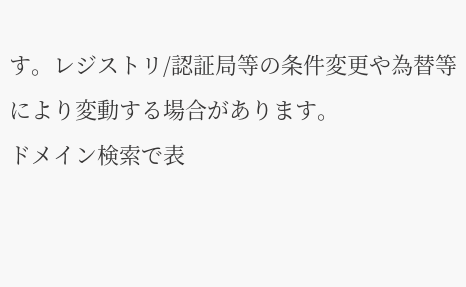す。レジストリ/認証局等の条件変更や為替等により変動する場合があります。
ドメイン検索で表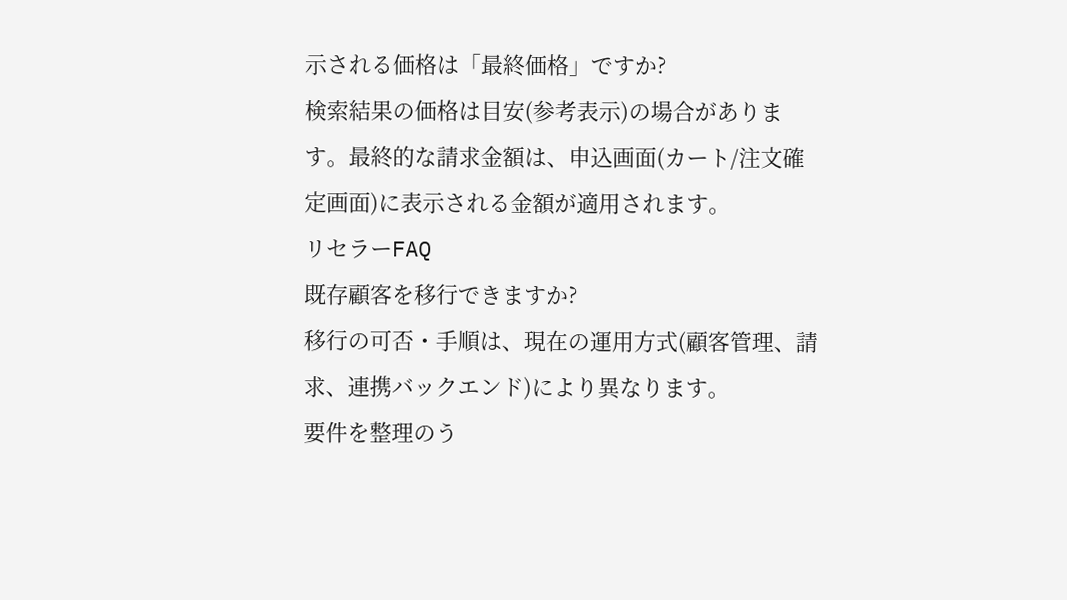示される価格は「最終価格」ですか?
検索結果の価格は目安(参考表示)の場合があります。最終的な請求金額は、申込画面(カート/注文確定画面)に表示される金額が適用されます。
リセラーFAQ
既存顧客を移行できますか?
移行の可否・手順は、現在の運用方式(顧客管理、請求、連携バックエンド)により異なります。
要件を整理のう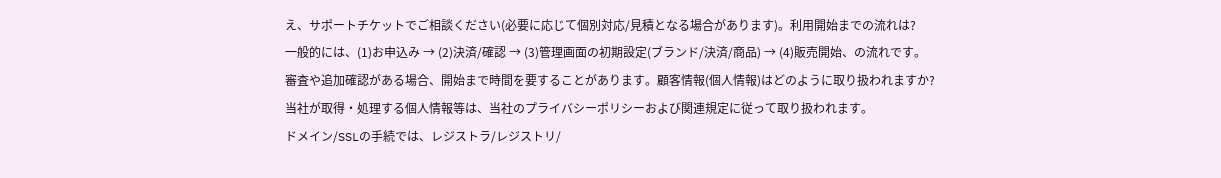え、サポートチケットでご相談ください(必要に応じて個別対応/見積となる場合があります)。利用開始までの流れは?
一般的には、(1)お申込み → (2)決済/確認 → (3)管理画面の初期設定(ブランド/決済/商品) → (4)販売開始、の流れです。
審査や追加確認がある場合、開始まで時間を要することがあります。顧客情報(個人情報)はどのように取り扱われますか?
当社が取得・処理する個人情報等は、当社のプライバシーポリシーおよび関連規定に従って取り扱われます。
ドメイン/SSLの手続では、レジストラ/レジストリ/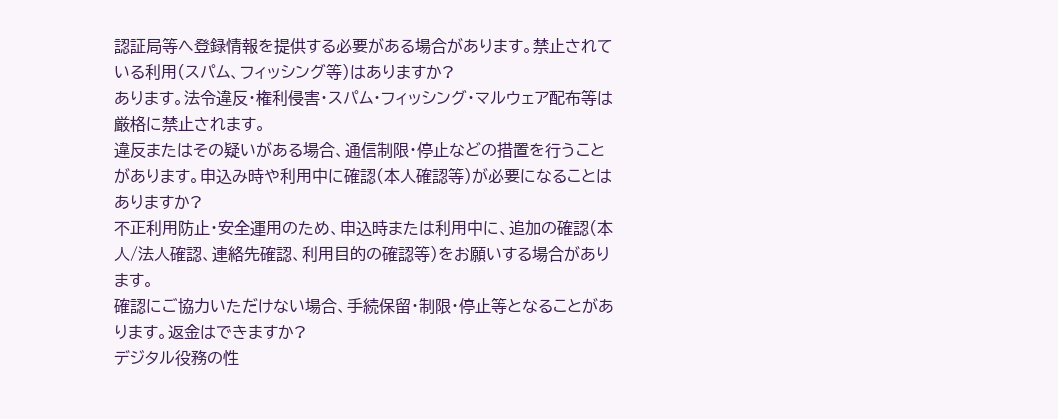認証局等へ登録情報を提供する必要がある場合があります。禁止されている利用(スパム、フィッシング等)はありますか?
あります。法令違反・権利侵害・スパム・フィッシング・マルウェア配布等は厳格に禁止されます。
違反またはその疑いがある場合、通信制限・停止などの措置を行うことがあります。申込み時や利用中に確認(本人確認等)が必要になることはありますか?
不正利用防止・安全運用のため、申込時または利用中に、追加の確認(本人/法人確認、連絡先確認、利用目的の確認等)をお願いする場合があります。
確認にご協力いただけない場合、手続保留・制限・停止等となることがあります。返金はできますか?
デジタル役務の性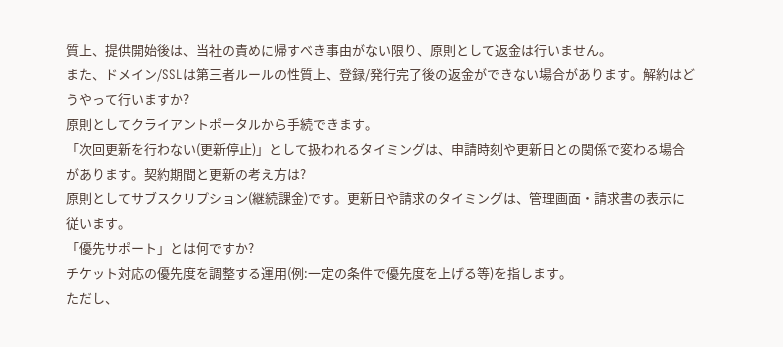質上、提供開始後は、当社の責めに帰すべき事由がない限り、原則として返金は行いません。
また、ドメイン/SSLは第三者ルールの性質上、登録/発行完了後の返金ができない場合があります。解約はどうやって行いますか?
原則としてクライアントポータルから手続できます。
「次回更新を行わない(更新停止)」として扱われるタイミングは、申請時刻や更新日との関係で変わる場合があります。契約期間と更新の考え方は?
原則としてサブスクリプション(継続課金)です。更新日や請求のタイミングは、管理画面・請求書の表示に従います。
「優先サポート」とは何ですか?
チケット対応の優先度を調整する運用(例:一定の条件で優先度を上げる等)を指します。
ただし、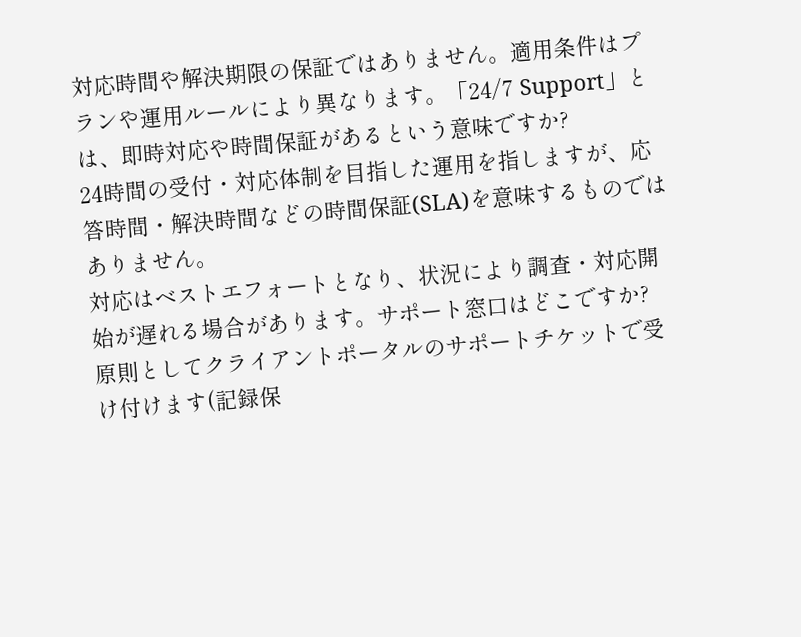対応時間や解決期限の保証ではありません。適用条件はプランや運用ルールにより異なります。「24/7 Support」とは、即時対応や時間保証があるという意味ですか?
24時間の受付・対応体制を目指した運用を指しますが、応答時間・解決時間などの時間保証(SLA)を意味するものではありません。
対応はベストエフォートとなり、状況により調査・対応開始が遅れる場合があります。サポート窓口はどこですか?
原則としてクライアントポータルのサポートチケットで受け付けます(記録保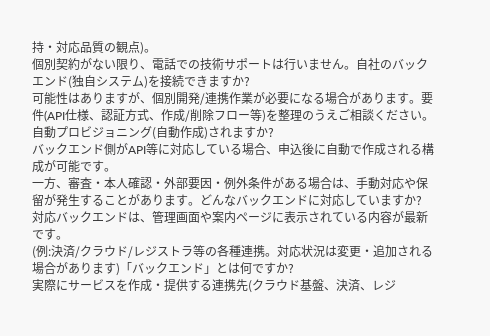持・対応品質の観点)。
個別契約がない限り、電話での技術サポートは行いません。自社のバックエンド(独自システム)を接続できますか?
可能性はありますが、個別開発/連携作業が必要になる場合があります。要件(API仕様、認証方式、作成/削除フロー等)を整理のうえご相談ください。
自動プロビジョニング(自動作成)されますか?
バックエンド側がAPI等に対応している場合、申込後に自動で作成される構成が可能です。
一方、審査・本人確認・外部要因・例外条件がある場合は、手動対応や保留が発生することがあります。どんなバックエンドに対応していますか?
対応バックエンドは、管理画面や案内ページに表示されている内容が最新です。
(例:決済/クラウド/レジストラ等の各種連携。対応状況は変更・追加される場合があります)「バックエンド」とは何ですか?
実際にサービスを作成・提供する連携先(クラウド基盤、決済、レジ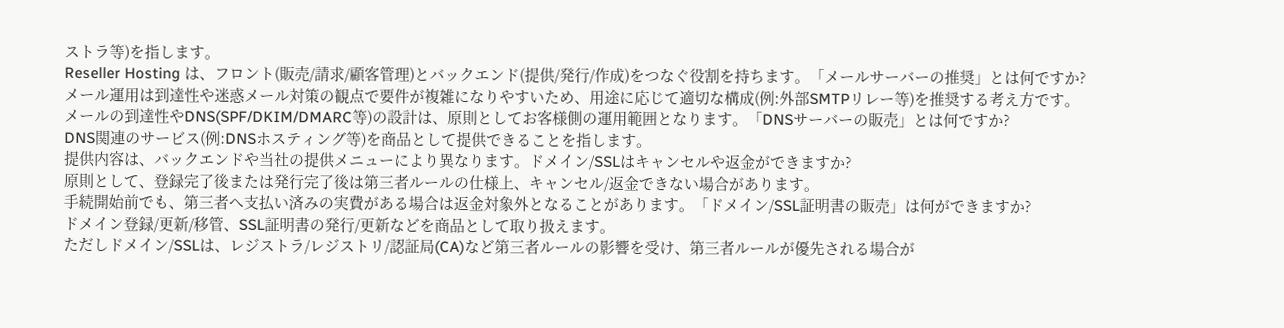ストラ等)を指します。
Reseller Hosting は、フロント(販売/請求/顧客管理)とバックエンド(提供/発行/作成)をつなぐ役割を持ちます。「メールサーバーの推奨」とは何ですか?
メール運用は到達性や迷惑メール対策の観点で要件が複雑になりやすいため、用途に応じて適切な構成(例:外部SMTPリレー等)を推奨する考え方です。
メールの到達性やDNS(SPF/DKIM/DMARC等)の設計は、原則としてお客様側の運用範囲となります。「DNSサーバーの販売」とは何ですか?
DNS関連のサービス(例:DNSホスティング等)を商品として提供できることを指します。
提供内容は、バックエンドや当社の提供メニューにより異なります。ドメイン/SSLはキャンセルや返金ができますか?
原則として、登録完了後または発行完了後は第三者ルールの仕様上、キャンセル/返金できない場合があります。
手続開始前でも、第三者へ支払い済みの実費がある場合は返金対象外となることがあります。「ドメイン/SSL証明書の販売」は何ができますか?
ドメイン登録/更新/移管、SSL証明書の発行/更新などを商品として取り扱えます。
ただしドメイン/SSLは、レジストラ/レジストリ/認証局(CA)など第三者ルールの影響を受け、第三者ルールが優先される場合が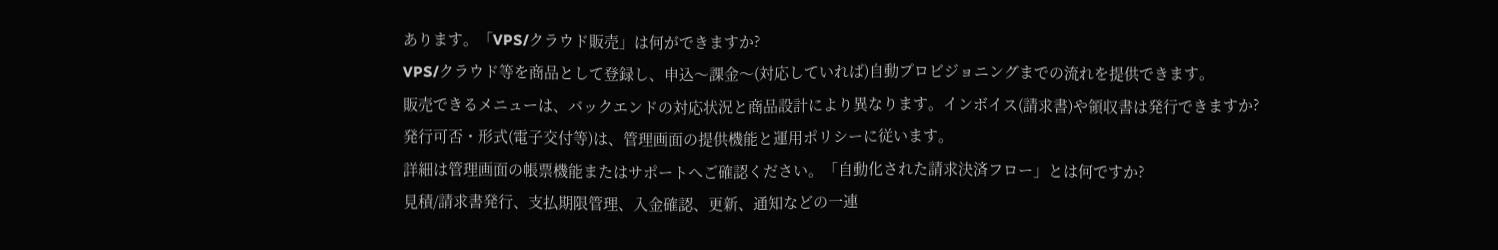あります。「VPS/クラウド販売」は何ができますか?
VPS/クラウド等を商品として登録し、申込〜課金〜(対応していれば)自動プロビジョニングまでの流れを提供できます。
販売できるメニューは、バックエンドの対応状況と商品設計により異なります。インボイス(請求書)や領収書は発行できますか?
発行可否・形式(電子交付等)は、管理画面の提供機能と運用ポリシーに従います。
詳細は管理画面の帳票機能またはサポートへご確認ください。「自動化された請求決済フロー」とは何ですか?
見積/請求書発行、支払期限管理、入金確認、更新、通知などの一連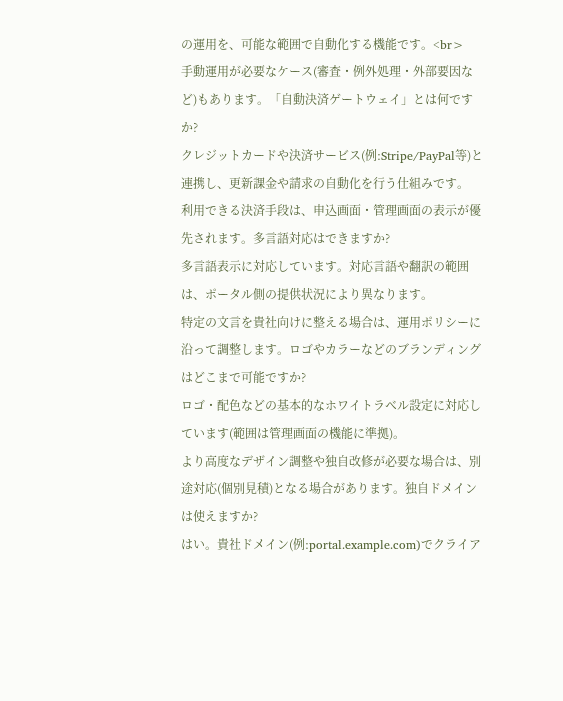の運用を、可能な範囲で自動化する機能です。<br>
手動運用が必要なケース(審査・例外処理・外部要因など)もあります。「自動決済ゲートウェイ」とは何ですか?
クレジットカードや決済サービス(例:Stripe/PayPal等)と連携し、更新課金や請求の自動化を行う仕組みです。
利用できる決済手段は、申込画面・管理画面の表示が優先されます。多言語対応はできますか?
多言語表示に対応しています。対応言語や翻訳の範囲は、ポータル側の提供状況により異なります。
特定の文言を貴社向けに整える場合は、運用ポリシーに沿って調整します。ロゴやカラーなどのブランディングはどこまで可能ですか?
ロゴ・配色などの基本的なホワイトラベル設定に対応しています(範囲は管理画面の機能に準拠)。
より高度なデザイン調整や独自改修が必要な場合は、別途対応(個別見積)となる場合があります。独自ドメインは使えますか?
はい。貴社ドメイン(例:portal.example.com)でクライア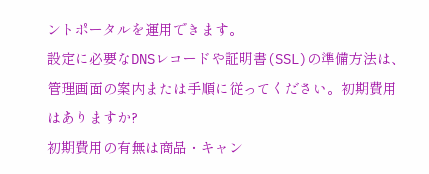ントポータルを運用できます。
設定に必要なDNSレコードや証明書(SSL)の準備方法は、管理画面の案内または手順に従ってください。初期費用はありますか?
初期費用の有無は商品・キャン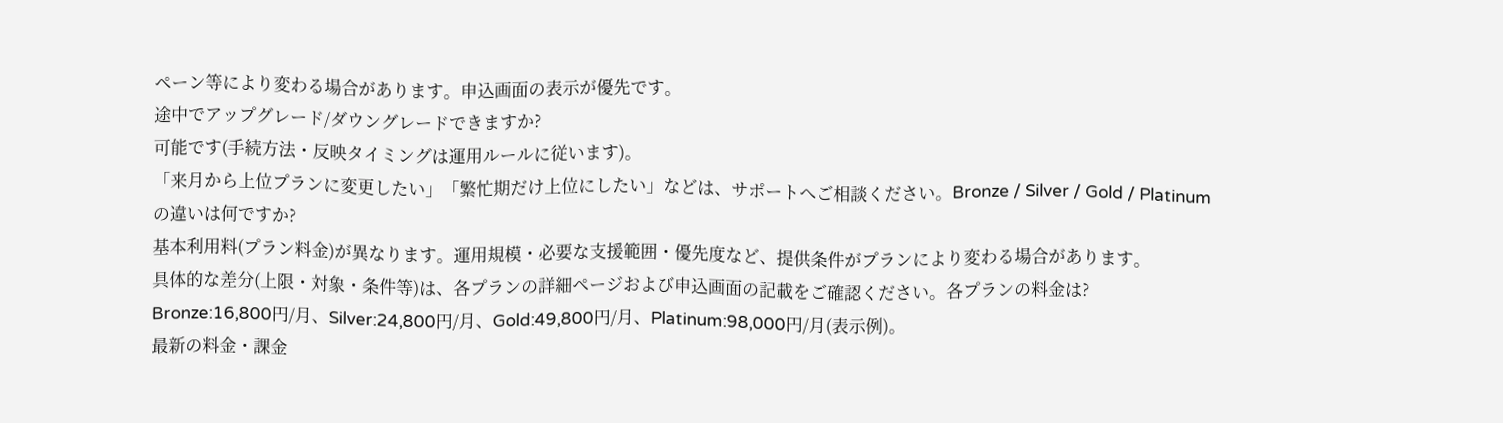ペーン等により変わる場合があります。申込画面の表示が優先です。
途中でアップグレード/ダウングレードできますか?
可能です(手続方法・反映タイミングは運用ルールに従います)。
「来月から上位プランに変更したい」「繁忙期だけ上位にしたい」などは、サポートへご相談ください。Bronze / Silver / Gold / Platinum の違いは何ですか?
基本利用料(プラン料金)が異なります。運用規模・必要な支援範囲・優先度など、提供条件がプランにより変わる場合があります。
具体的な差分(上限・対象・条件等)は、各プランの詳細ページおよび申込画面の記載をご確認ください。各プランの料金は?
Bronze:16,800円/月、Silver:24,800円/月、Gold:49,800円/月、Platinum:98,000円/月(表示例)。
最新の料金・課金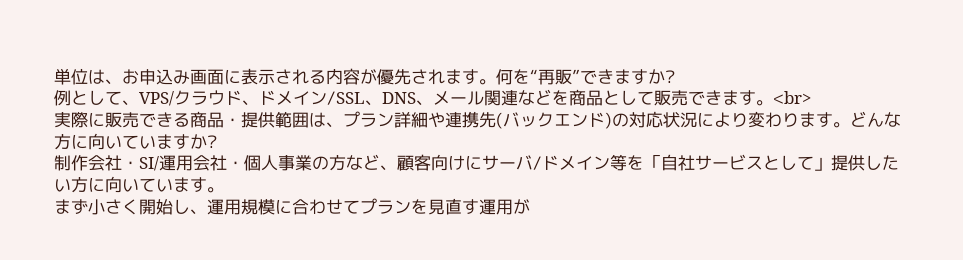単位は、お申込み画面に表示される内容が優先されます。何を“再販”できますか?
例として、VPS/クラウド、ドメイン/SSL、DNS、メール関連などを商品として販売できます。<br>
実際に販売できる商品・提供範囲は、プラン詳細や連携先(バックエンド)の対応状況により変わります。どんな方に向いていますか?
制作会社・SI/運用会社・個人事業の方など、顧客向けにサーバ/ドメイン等を「自社サービスとして」提供したい方に向いています。
まず小さく開始し、運用規模に合わせてプランを見直す運用が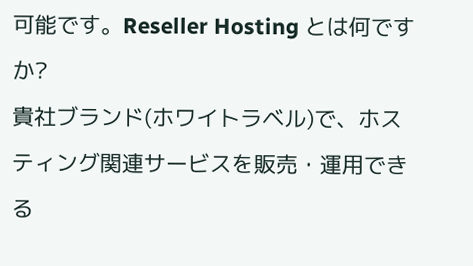可能です。Reseller Hosting とは何ですか?
貴社ブランド(ホワイトラベル)で、ホスティング関連サービスを販売・運用できる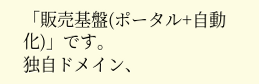「販売基盤(ポータル+自動化)」です。
独自ドメイン、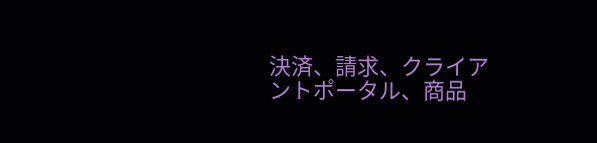決済、請求、クライアントポータル、商品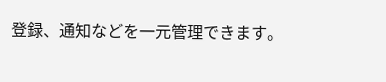登録、通知などを一元管理できます。